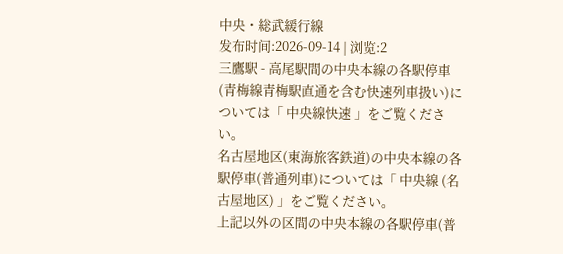中央・総武緩行線
发布时间:2026-09-14 | 浏览:2
三鷹駅 - 高尾駅間の中央本線の各駅停車(青梅線青梅駅直通を含む快速列車扱い)については「 中央線快速 」をご覧ください。
名古屋地区(東海旅客鉄道)の中央本線の各駅停車(普通列車)については「 中央線 (名古屋地区) 」をご覧ください。
上記以外の区間の中央本線の各駅停車(普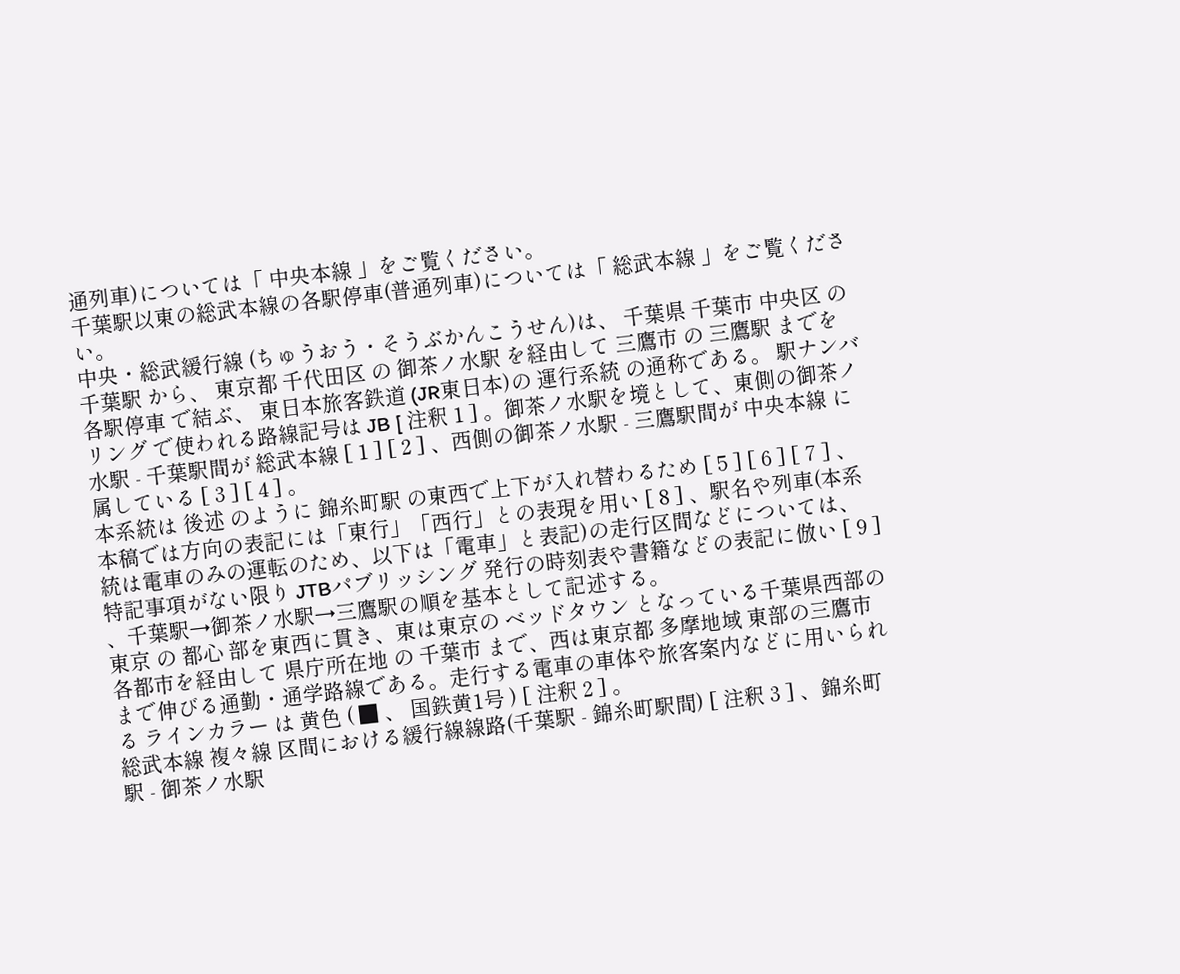通列車)については「 中央本線 」をご覧ください。
千葉駅以東の総武本線の各駅停車(普通列車)については「 総武本線 」をご覧ください。
中央・総武緩行線 (ちゅうおう・そうぶかんこうせん)は、 千葉県 千葉市 中央区 の 千葉駅 から、 東京都 千代田区 の 御茶ノ水駅 を経由して 三鷹市 の 三鷹駅 までを 各駅停車 で結ぶ、 東日本旅客鉄道 (JR東日本)の 運行系統 の通称である。 駅ナンバリング で使われる路線記号は JB [ 注釈 1 ] 。御茶ノ水駅を境として、東側の御茶ノ水駅 - 千葉駅間が 総武本線 [ 1 ] [ 2 ] 、西側の御茶ノ水駅 - 三鷹駅間が 中央本線 に属している [ 3 ] [ 4 ] 。
本系統は 後述 のように 錦糸町駅 の東西で上下が入れ替わるため [ 5 ] [ 6 ] [ 7 ] 、本稿では方向の表記には「東行」「西行」との表現を用い [ 8 ] 、駅名や列車(本系統は電車のみの運転のため、以下は「電車」と表記)の走行区間などについては、特記事項がない限り JTBパブリッシング 発行の時刻表や書籍などの表記に倣い [ 9 ] 、千葉駅→御茶ノ水駅→三鷹駅の順を基本として記述する。
東京 の 都心 部を東西に貫き、東は東京の ベッドタウン となっている千葉県西部の各都市を経由して 県庁所在地 の 千葉市 まで、西は東京都 多摩地域 東部の三鷹市まで伸びる通勤・通学路線である。走行する電車の車体や旅客案内などに用いられる ラインカラー は 黄色 ( ■ 、 国鉄黄1号 ) [ 注釈 2 ] 。
総武本線 複々線 区間における緩行線線路(千葉駅 - 錦糸町駅間) [ 注釈 3 ] 、錦糸町駅 - 御茶ノ水駅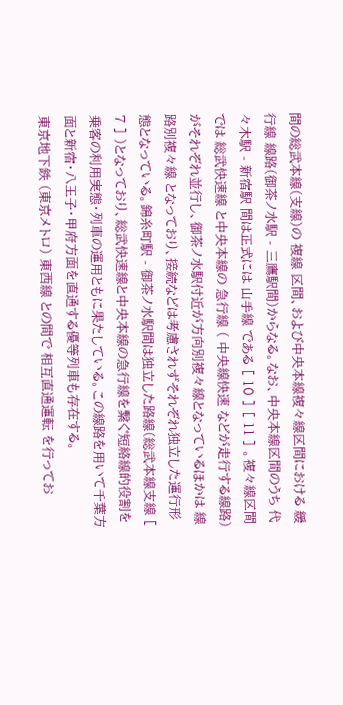間の総武本線(支線)の 複線 区間、および中央本線複々線区間における 緩行線 線路(御茶ノ水駅 - 三鷹駅間)からなる。なお、中央本線区間のうち 代々木駅 - 新宿駅 間は正式には 山手線 である [ 10 ] [ 11 ] 。複々線区間では 総武快速線 と中央本線の 急行線 ( 中央線快速 などが走行する線路)がそれぞれ並行し、御茶ノ水駅付近が方向別複々線となっているほかは 線路別複々線 となっており、接続などは考慮されずそれぞれ独立した運行形態となっている。錦糸町駅 - 御茶ノ水駅間は独立した路線(総武本線支線 [ 7 ] )となっており、総武快速線と中央本線の急行線を繋ぐ短絡線的役割を乗客の利用実態・列車の運用ともに果たしている。この線路を用いて千葉方面と新宿・八王子・甲府方面を直通する優等列車も存在する。
東京地下鉄 (東京メトロ) 東西線 との間で 相互直通運転 を行ってお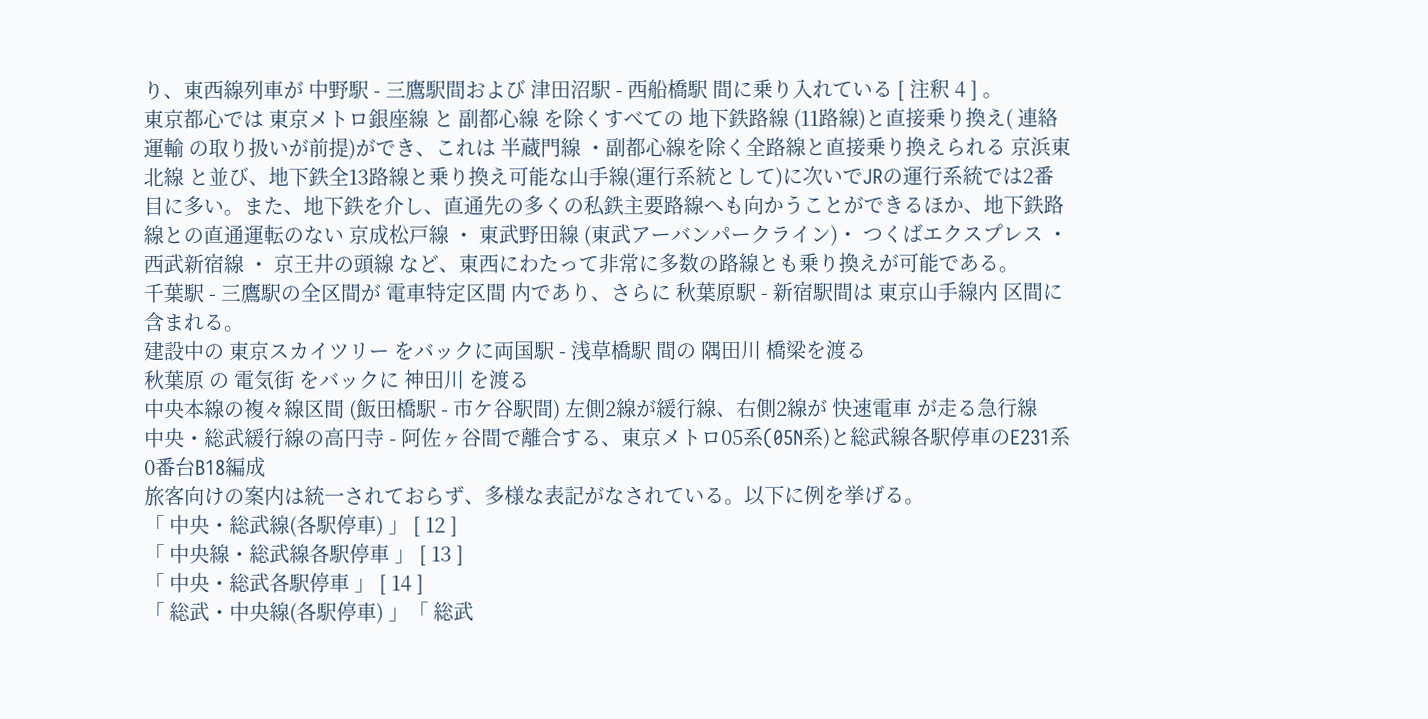り、東西線列車が 中野駅 - 三鷹駅間および 津田沼駅 - 西船橋駅 間に乗り入れている [ 注釈 4 ] 。
東京都心では 東京メトロ銀座線 と 副都心線 を除くすべての 地下鉄路線 (11路線)と直接乗り換え( 連絡運輸 の取り扱いが前提)ができ、これは 半蔵門線 ・副都心線を除く全路線と直接乗り換えられる 京浜東北線 と並び、地下鉄全13路線と乗り換え可能な山手線(運行系統として)に次いでJRの運行系統では2番目に多い。また、地下鉄を介し、直通先の多くの私鉄主要路線へも向かうことができるほか、地下鉄路線との直通運転のない 京成松戸線 ・ 東武野田線 (東武アーバンパークライン)・ つくばエクスプレス ・ 西武新宿線 ・ 京王井の頭線 など、東西にわたって非常に多数の路線とも乗り換えが可能である。
千葉駅 - 三鷹駅の全区間が 電車特定区間 内であり、さらに 秋葉原駅 - 新宿駅間は 東京山手線内 区間に含まれる。
建設中の 東京スカイツリー をバックに両国駅 - 浅草橋駅 間の 隅田川 橋梁を渡る
秋葉原 の 電気街 をバックに 神田川 を渡る
中央本線の複々線区間 (飯田橋駅 - 市ケ谷駅間) 左側2線が緩行線、右側2線が 快速電車 が走る急行線
中央・総武緩行線の高円寺 - 阿佐ヶ谷間で離合する、東京メトロ05系(05N系)と総武線各駅停車のE231系0番台B18編成
旅客向けの案内は統一されておらず、多様な表記がなされている。以下に例を挙げる。
「 中央・総武線(各駅停車) 」 [ 12 ]
「 中央線・総武線各駅停車 」 [ 13 ]
「 中央・総武各駅停車 」 [ 14 ]
「 総武・中央線(各駅停車) 」「 総武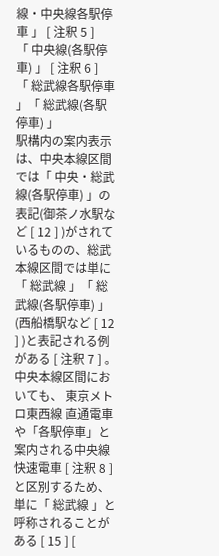線・中央線各駅停車 」 [ 注釈 5 ]
「 中央線(各駅停車) 」 [ 注釈 6 ]
「 総武線各駅停車 」「 総武線(各駅停車) 」
駅構内の案内表示は、中央本線区間では「 中央・総武線(各駅停車) 」の表記(御茶ノ水駅など [ 12 ] )がされているものの、総武本線区間では単に「 総武線 」「 総武線(各駅停車) 」(西船橋駅など [ 12 ] )と表記される例がある [ 注釈 7 ] 。
中央本線区間においても、 東京メトロ東西線 直通電車や「各駅停車」と案内される中央線快速電車 [ 注釈 8 ] と区別するため、単に「 総武線 」と呼称されることがある [ 15 ] [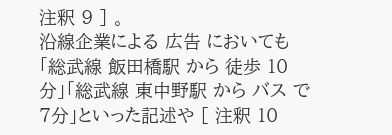注釈 9 ] 。
沿線企業による 広告 においても「総武線 飯田橋駅 から 徒歩 10分」「総武線 東中野駅 から バス で7分」といった記述や [ 注釈 10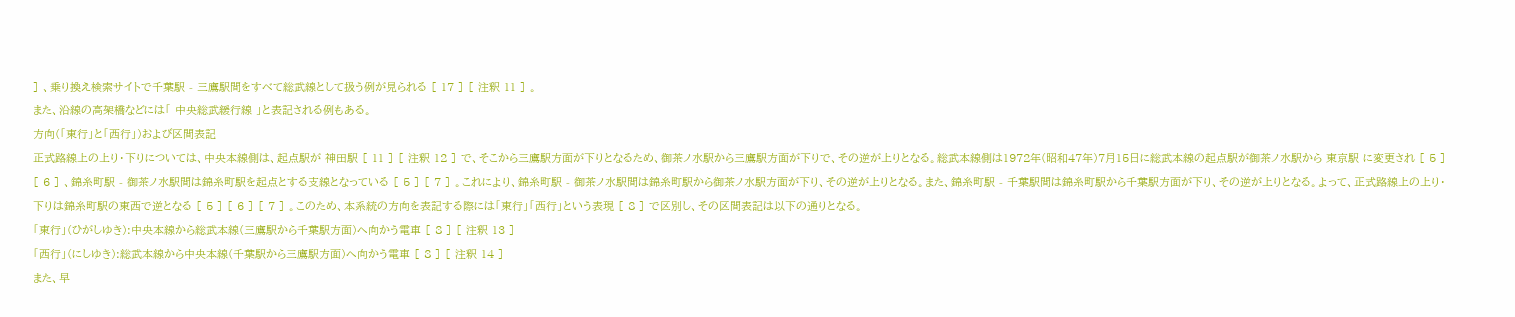] 、乗り換え検索サイトで千葉駅 - 三鷹駅間をすべて総武線として扱う例が見られる [ 17 ] [ 注釈 11 ] 。
また、沿線の高架橋などには「 中央総武緩行線 」と表記される例もある。
方向(「東行」と「西行」)および区間表記
正式路線上の上り・下りについては、中央本線側は、起点駅が 神田駅 [ 11 ] [ 注釈 12 ] で、そこから三鷹駅方面が下りとなるため、御茶ノ水駅から三鷹駅方面が下りで、その逆が上りとなる。総武本線側は1972年(昭和47年)7月15日に総武本線の起点駅が御茶ノ水駅から 東京駅 に変更され [ 5 ] [ 6 ] 、錦糸町駅 - 御茶ノ水駅間は錦糸町駅を起点とする支線となっている [ 5 ] [ 7 ] 。これにより、錦糸町駅 - 御茶ノ水駅間は錦糸町駅から御茶ノ水駅方面が下り、その逆が上りとなる。また、錦糸町駅 - 千葉駅間は錦糸町駅から千葉駅方面が下り、その逆が上りとなる。よって、正式路線上の上り・下りは錦糸町駅の東西で逆となる [ 5 ] [ 6 ] [ 7 ] 。このため、本系統の方向を表記する際には「東行」「西行」という表現 [ 8 ] で区別し、その区間表記は以下の通りとなる。
「東行」(ひがしゆき):中央本線から総武本線(三鷹駅から千葉駅方面)へ向かう電車 [ 8 ] [ 注釈 13 ]
「西行」(にしゆき):総武本線から中央本線(千葉駅から三鷹駅方面)へ向かう電車 [ 8 ] [ 注釈 14 ]
また、早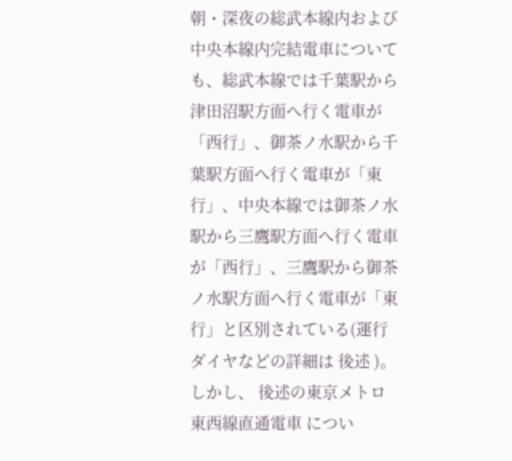朝・深夜の総武本線内および中央本線内完結電車についても、総武本線では千葉駅から津田沼駅方面へ行く電車が「西行」、御茶ノ水駅から千葉駅方面へ行く電車が「東行」、中央本線では御茶ノ水駅から三鷹駅方面へ行く電車が「西行」、三鷹駅から御茶ノ水駅方面へ行く電車が「東行」と区別されている(運行ダイヤなどの詳細は 後述 )。しかし、 後述の東京メトロ東西線直通電車 につい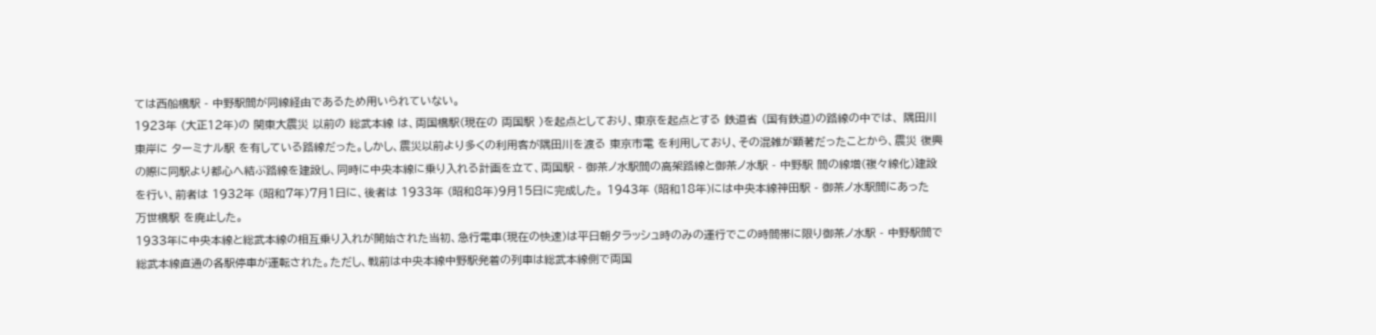ては西船橋駅 - 中野駅間が同線経由であるため用いられていない。
1923年 (大正12年)の 関東大震災 以前の 総武本線 は、両国橋駅(現在の 両国駅 )を起点としており、東京を起点とする 鉄道省 (国有鉄道)の路線の中では、 隅田川 東岸に ターミナル駅 を有している路線だった。しかし、震災以前より多くの利用客が隅田川を渡る 東京市電 を利用しており、その混雑が顕著だったことから、震災 復興 の際に同駅より都心へ結ぶ路線を建設し、同時に中央本線に乗り入れる計画を立て、両国駅 - 御茶ノ水駅間の高架路線と御茶ノ水駅 - 中野駅 間の線増(複々線化)建設を行い、前者は 1932年 (昭和7年)7月1日に、後者は 1933年 (昭和8年)9月15日に完成した。 1943年 (昭和18年)には中央本線神田駅 - 御茶ノ水駅間にあった 万世橋駅 を廃止した。
1933年に中央本線と総武本線の相互乗り入れが開始された当初、急行電車(現在の快速)は平日朝夕ラッシュ時のみの運行でこの時間帯に限り御茶ノ水駅 - 中野駅間で総武本線直通の各駅停車が運転された。ただし、戦前は中央本線中野駅発着の列車は総武本線側で両国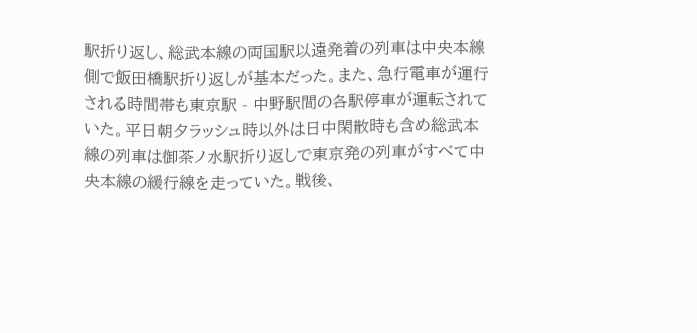駅折り返し、総武本線の両国駅以遠発着の列車は中央本線側で飯田橋駅折り返しが基本だった。また、急行電車が運行される時間帯も東京駅 - 中野駅間の各駅停車が運転されていた。平日朝夕ラッシュ時以外は日中閑散時も含め総武本線の列車は御茶ノ水駅折り返しで東京発の列車がすべて中央本線の緩行線を走っていた。戦後、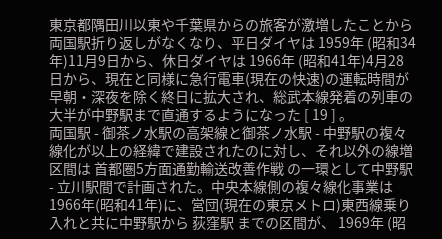東京都隅田川以東や千葉県からの旅客が激増したことから両国駅折り返しがなくなり、平日ダイヤは 1959年 (昭和34年)11月9日から、休日ダイヤは 1966年 (昭和41年)4月28日から、現在と同様に急行電車(現在の快速)の運転時間が早朝・深夜を除く終日に拡大され、総武本線発着の列車の大半が中野駅まで直通するようになった [ 19 ] 。
両国駅 - 御茶ノ水駅の高架線と御茶ノ水駅 - 中野駅の複々線化が以上の経緯で建設されたのに対し、それ以外の線増区間は 首都圏5方面通勤輸送改善作戦 の一環として中野駅 - 立川駅間で計画された。中央本線側の複々線化事業は1966年(昭和41年)に、営団(現在の東京メトロ)東西線乗り入れと共に中野駅から 荻窪駅 までの区間が、 1969年 (昭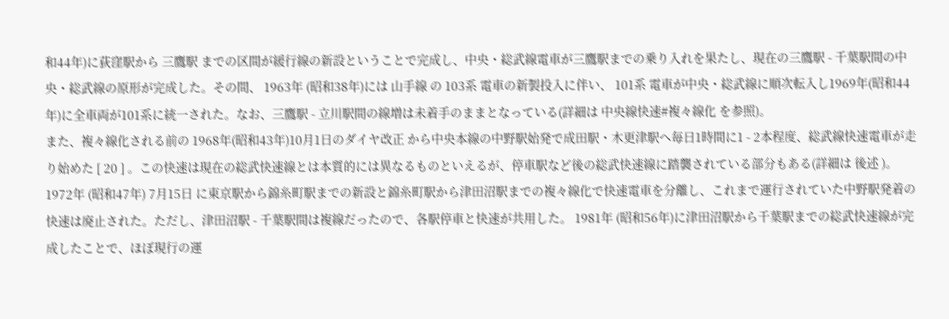和44年)に荻窪駅から 三鷹駅 までの区間が緩行線の新設ということで完成し、中央・総武線電車が三鷹駅までの乗り入れを果たし、現在の三鷹駅 - 千葉駅間の中央・総武線の原形が完成した。その間、 1963年 (昭和38年)には 山手線 の 103系 電車の新製投入に伴い、 101系 電車が中央・総武線に順次転入し1969年(昭和44年)に全車両が101系に統一された。なお、三鷹駅 - 立川駅間の線増は未着手のままとなっている(詳細は 中央線快速#複々線化 を参照)。
また、複々線化される前の 1968年(昭和43年)10月1日のダイヤ改正 から中央本線の中野駅始発で成田駅・木更津駅へ毎日1時間に1 - 2本程度、総武線快速電車が走り始めた [ 20 ] 。この快速は現在の総武快速線とは本質的には異なるものといえるが、停車駅など後の総武快速線に踏襲されている部分もある(詳細は 後述 )。
1972年 (昭和47年) 7月15日 に東京駅から錦糸町駅までの新設と錦糸町駅から津田沼駅までの複々線化で快速電車を分離し、これまで運行されていた中野駅発着の快速は廃止された。ただし、津田沼駅 - 千葉駅間は複線だったので、各駅停車と快速が共用した。 1981年 (昭和56年)に津田沼駅から千葉駅までの総武快速線が完成したことで、ほぼ現行の運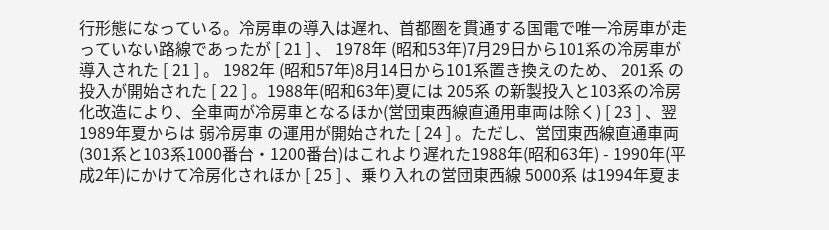行形態になっている。冷房車の導入は遅れ、首都圏を貫通する国電で唯一冷房車が走っていない路線であったが [ 21 ] 、 1978年 (昭和53年)7月29日から101系の冷房車が導入された [ 21 ] 。 1982年 (昭和57年)8月14日から101系置き換えのため、 201系 の投入が開始された [ 22 ] 。1988年(昭和63年)夏には 205系 の新製投入と103系の冷房化改造により、全車両が冷房車となるほか(営団東西線直通用車両は除く) [ 23 ] 、翌1989年夏からは 弱冷房車 の運用が開始された [ 24 ] 。ただし、営団東西線直通車両(301系と103系1000番台・1200番台)はこれより遅れた1988年(昭和63年) - 1990年(平成2年)にかけて冷房化されほか [ 25 ] 、乗り入れの営団東西線 5000系 は1994年夏ま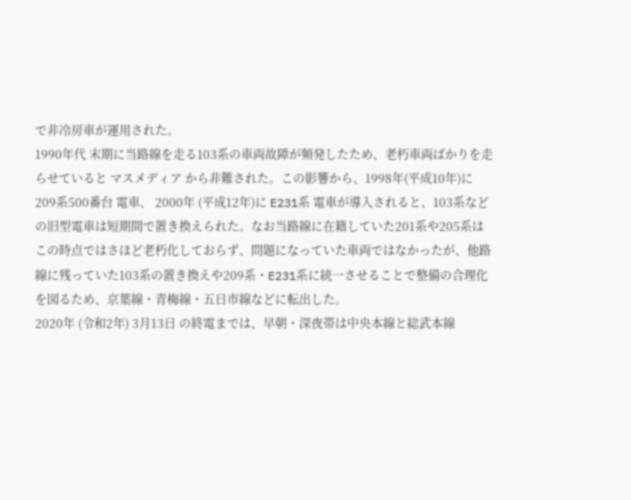で非冷房車が運用された。
1990年代 末期に当路線を走る103系の車両故障が頻発したため、老朽車両ばかりを走らせていると マスメディア から非難された。この影響から、1998年(平成10年)に 209系500番台 電車、 2000年 (平成12年)に E231系 電車が導入されると、103系などの旧型電車は短期間で置き換えられた。なお当路線に在籍していた201系や205系はこの時点ではさほど老朽化しておらず、問題になっていた車両ではなかったが、他路線に残っていた103系の置き換えや209系・E231系に統一させることで整備の合理化を図るため、京葉線・青梅線・五日市線などに転出した。
2020年 (令和2年) 3月13日 の終電までは、早朝・深夜帯は中央本線と総武本線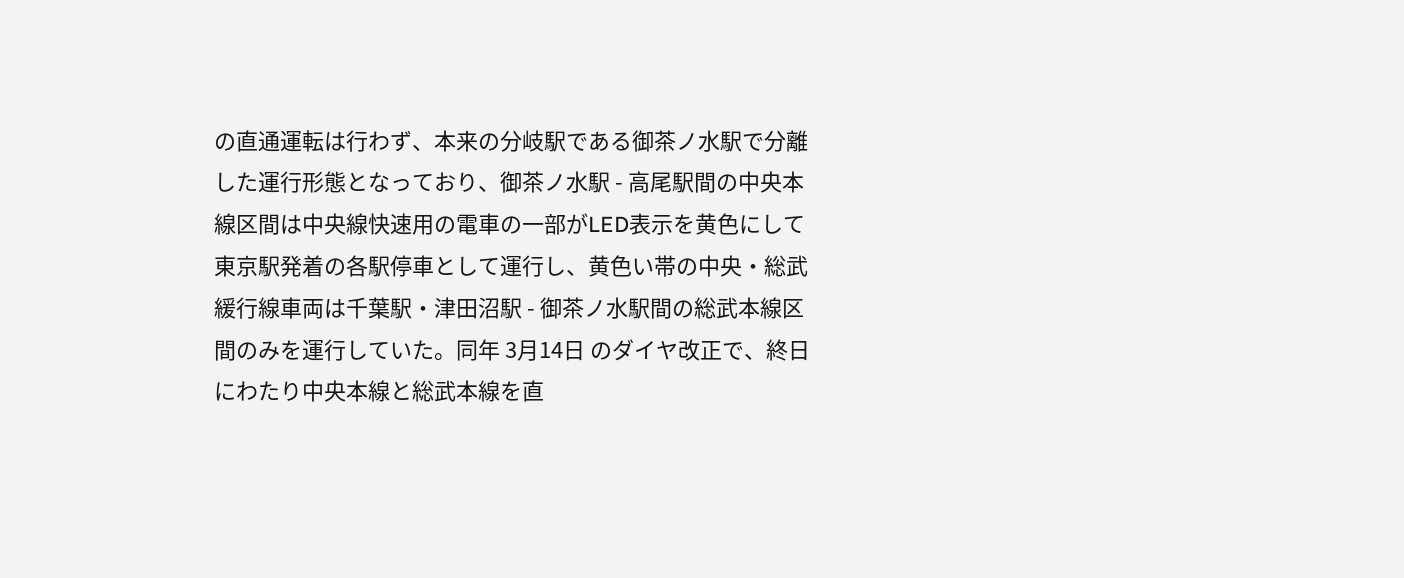の直通運転は行わず、本来の分岐駅である御茶ノ水駅で分離した運行形態となっており、御茶ノ水駅 - 高尾駅間の中央本線区間は中央線快速用の電車の一部がLED表示を黄色にして東京駅発着の各駅停車として運行し、黄色い帯の中央・総武緩行線車両は千葉駅・津田沼駅 - 御茶ノ水駅間の総武本線区間のみを運行していた。同年 3月14日 のダイヤ改正で、終日にわたり中央本線と総武本線を直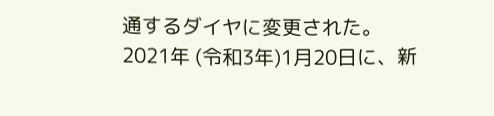通するダイヤに変更された。
2021年 (令和3年)1月20日に、新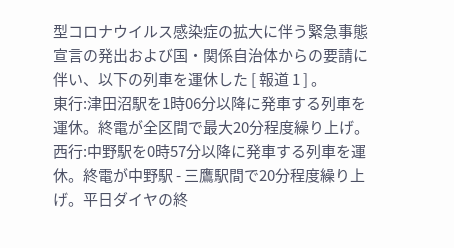型コロナウイルス感染症の拡大に伴う緊急事態宣言の発出および国・関係自治体からの要請に伴い、以下の列車を運休した [ 報道 1 ] 。
東行:津田沼駅を1時06分以降に発車する列車を運休。終電が全区間で最大20分程度繰り上げ。
西行:中野駅を0時57分以降に発車する列車を運休。終電が中野駅 - 三鷹駅間で20分程度繰り上げ。平日ダイヤの終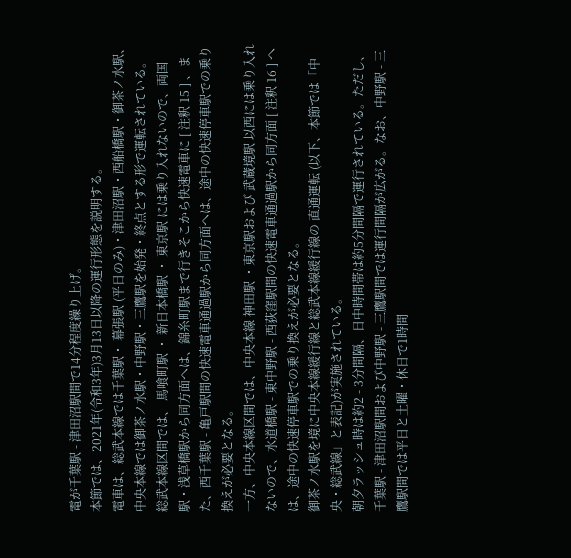電が千葉駅 - 津田沼駅間で14分程度繰り上げ。
本節では、2021年(令和3年)3月13日以降の運行形態を説明する。
電車は、総武本線では千葉駅・ 幕張駅 (平日のみ)・津田沼駅・西船橋駅・御茶ノ水駅、中央本線では御茶ノ水駅・中野駅・三鷹駅を始発・終点とする形で運転されている。
総武本線区間では、 馬喰町駅 ・ 新日本橋駅 ・ 東京駅 には乗り入れないので、両国駅・浅草橋駅から同方面へは、錦糸町駅まで行きそこから快速電車に [ 注釈 15 ] 、また、西千葉駅 - 亀戸駅間の快速電車通過駅から同方面へは、途中の快速停車駅での乗り換えが必要となる。
一方、中央本線区間では、中央本線 神田駅 ・東京駅および 武蔵境駅 以西には乗り入れないので、水道橋駅 - 東中野駅 - 西荻窪駅間の快速電車通過駅から同方面 [ 注釈 16 ] へは、途中の快速停車駅での乗り換えが必要となる。
御茶ノ水駅を境に中央本線緩行線と総武本線緩行線の 直通運転 (以下、本節では「中央・総武線」と表記)が実施されている。
朝夕ラッシュ時は約2 - 3分間隔、日中時間帯は約5分間隔で運行されている。ただし、千葉駅 - 津田沼駅間および中野駅 - 三鷹駅間では運行間隔が広がる。なお、中野駅 - 三鷹駅間では平日と土曜・休日で1時間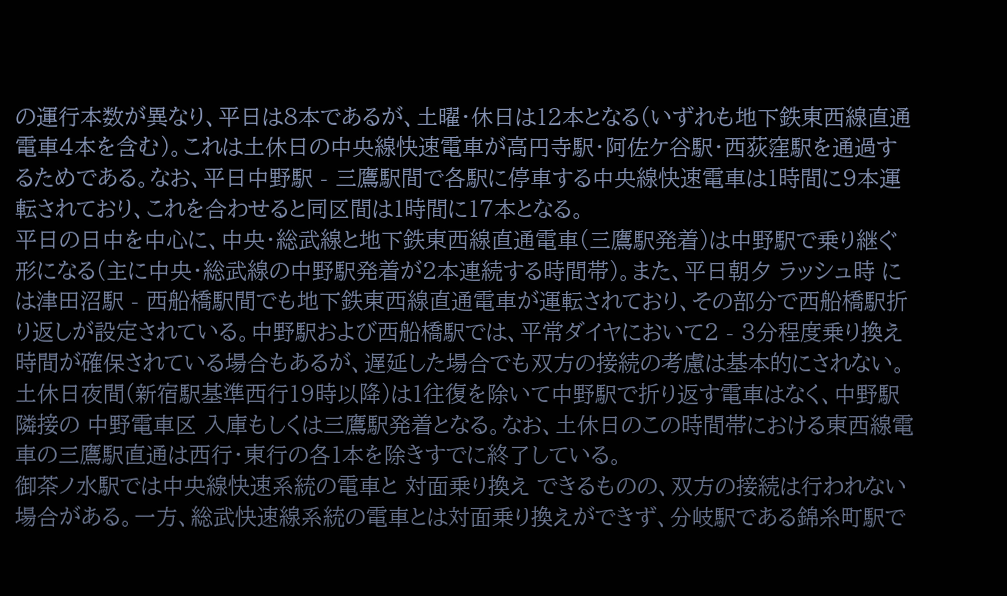の運行本数が異なり、平日は8本であるが、土曜・休日は12本となる(いずれも地下鉄東西線直通電車4本を含む)。これは土休日の中央線快速電車が高円寺駅・阿佐ケ谷駅・西荻窪駅を通過するためである。なお、平日中野駅 - 三鷹駅間で各駅に停車する中央線快速電車は1時間に9本運転されており、これを合わせると同区間は1時間に17本となる。
平日の日中を中心に、中央・総武線と地下鉄東西線直通電車(三鷹駅発着)は中野駅で乗り継ぐ形になる(主に中央・総武線の中野駅発着が2本連続する時間帯)。また、平日朝夕 ラッシュ時 には津田沼駅 - 西船橋駅間でも地下鉄東西線直通電車が運転されており、その部分で西船橋駅折り返しが設定されている。中野駅および西船橋駅では、平常ダイヤにおいて2 - 3分程度乗り換え時間が確保されている場合もあるが、遅延した場合でも双方の接続の考慮は基本的にされない。
土休日夜間(新宿駅基準西行19時以降)は1往復を除いて中野駅で折り返す電車はなく、中野駅隣接の 中野電車区 入庫もしくは三鷹駅発着となる。なお、土休日のこの時間帯における東西線電車の三鷹駅直通は西行・東行の各1本を除きすでに終了している。
御茶ノ水駅では中央線快速系統の電車と 対面乗り換え できるものの、双方の接続は行われない場合がある。一方、総武快速線系統の電車とは対面乗り換えができず、分岐駅である錦糸町駅で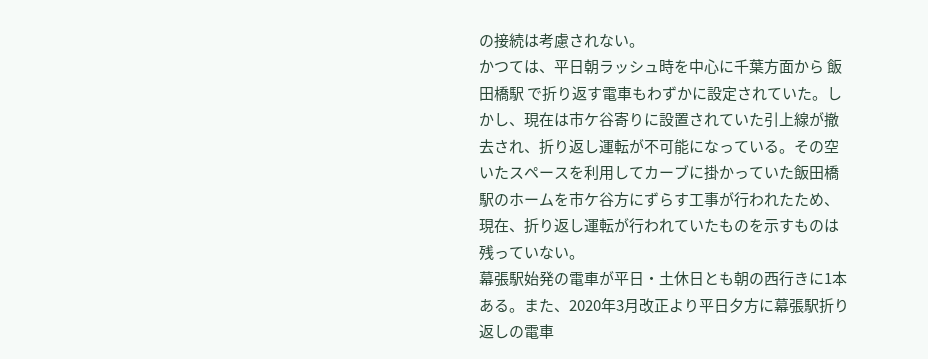の接続は考慮されない。
かつては、平日朝ラッシュ時を中心に千葉方面から 飯田橋駅 で折り返す電車もわずかに設定されていた。しかし、現在は市ケ谷寄りに設置されていた引上線が撤去され、折り返し運転が不可能になっている。その空いたスペースを利用してカーブに掛かっていた飯田橋駅のホームを市ケ谷方にずらす工事が行われたため、現在、折り返し運転が行われていたものを示すものは残っていない。
幕張駅始発の電車が平日・土休日とも朝の西行きに1本ある。また、2020年3月改正より平日夕方に幕張駅折り返しの電車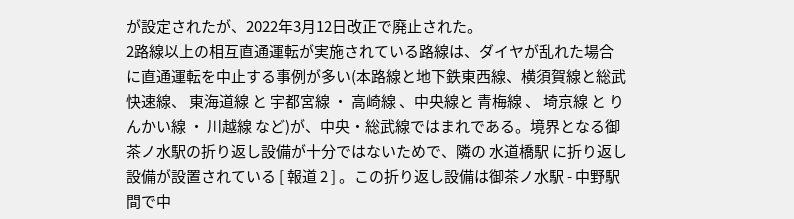が設定されたが、2022年3月12日改正で廃止された。
2路線以上の相互直通運転が実施されている路線は、ダイヤが乱れた場合に直通運転を中止する事例が多い(本路線と地下鉄東西線、横須賀線と総武快速線、 東海道線 と 宇都宮線 ・ 高崎線 、中央線と 青梅線 、 埼京線 と りんかい線 ・ 川越線 など)が、中央・総武線ではまれである。境界となる御茶ノ水駅の折り返し設備が十分ではないためで、隣の 水道橋駅 に折り返し設備が設置されている [ 報道 2 ] 。この折り返し設備は御茶ノ水駅 - 中野駅間で中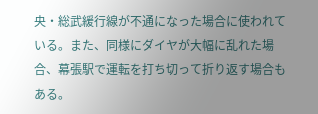央・総武緩行線が不通になった場合に使われている。また、同様にダイヤが大幅に乱れた場合、幕張駅で運転を打ち切って折り返す場合もある。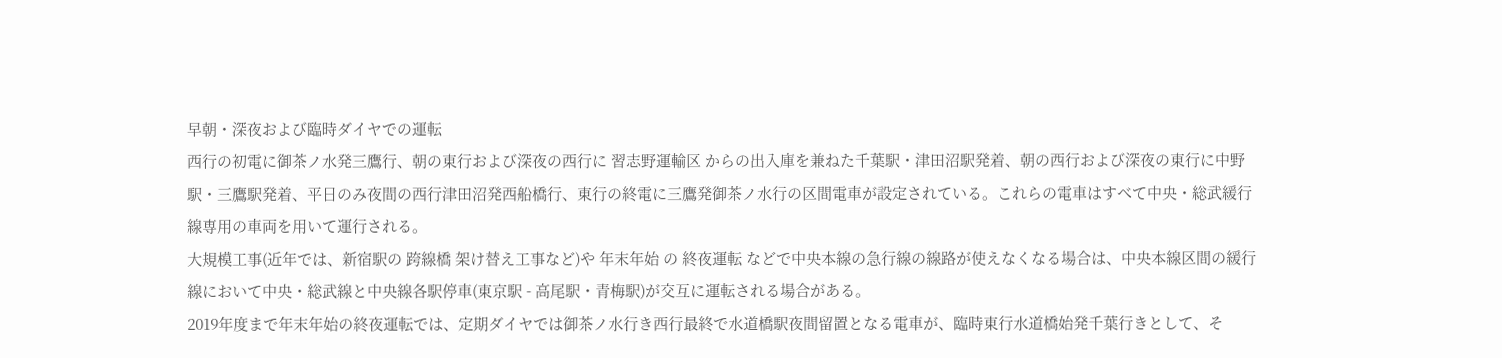早朝・深夜および臨時ダイヤでの運転
西行の初電に御茶ノ水発三鷹行、朝の東行および深夜の西行に 習志野運輸区 からの出入庫を兼ねた千葉駅・津田沼駅発着、朝の西行および深夜の東行に中野駅・三鷹駅発着、平日のみ夜間の西行津田沼発西船橋行、東行の終電に三鷹発御茶ノ水行の区間電車が設定されている。これらの電車はすべて中央・総武緩行線専用の車両を用いて運行される。
大規模工事(近年では、新宿駅の 跨線橋 架け替え工事など)や 年末年始 の 終夜運転 などで中央本線の急行線の線路が使えなくなる場合は、中央本線区間の緩行線において中央・総武線と中央線各駅停車(東京駅 - 高尾駅・青梅駅)が交互に運転される場合がある。
2019年度まで年末年始の終夜運転では、定期ダイヤでは御茶ノ水行き西行最終で水道橋駅夜間留置となる電車が、臨時東行水道橋始発千葉行きとして、そ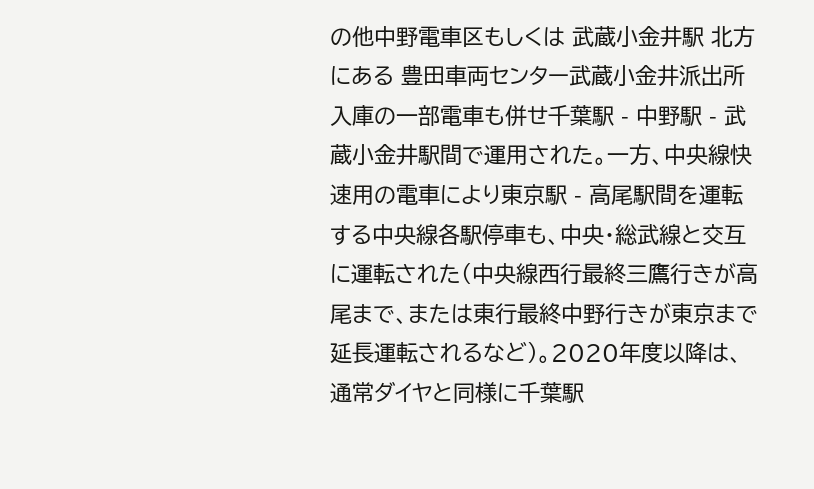の他中野電車区もしくは 武蔵小金井駅 北方にある 豊田車両センター武蔵小金井派出所 入庫の一部電車も併せ千葉駅 - 中野駅 - 武蔵小金井駅間で運用された。一方、中央線快速用の電車により東京駅 - 高尾駅間を運転する中央線各駅停車も、中央・総武線と交互に運転された(中央線西行最終三鷹行きが高尾まで、または東行最終中野行きが東京まで延長運転されるなど)。2020年度以降は、通常ダイヤと同様に千葉駅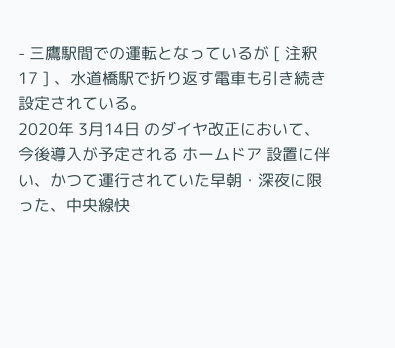- 三鷹駅間での運転となっているが [ 注釈 17 ] 、水道橋駅で折り返す電車も引き続き設定されている。
2020年 3月14日 のダイヤ改正において、今後導入が予定される ホームドア 設置に伴い、かつて運行されていた早朝・深夜に限った、中央線快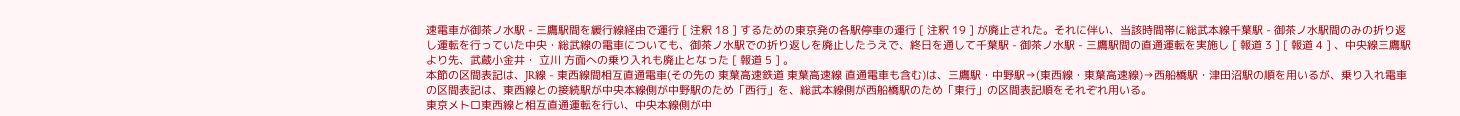速電車が御茶ノ水駅 - 三鷹駅間を緩行線経由で運行 [ 注釈 18 ] するための東京発の各駅停車の運行 [ 注釈 19 ] が廃止された。それに伴い、当該時間帯に総武本線千葉駅 - 御茶ノ水駅間のみの折り返し運転を行っていた中央・総武線の電車についても、御茶ノ水駅での折り返しを廃止したうえで、終日を通して千葉駅 - 御茶ノ水駅 - 三鷹駅間の直通運転を実施し [ 報道 3 ] [ 報道 4 ] 、中央線三鷹駅より先、武蔵小金井・ 立川 方面への乗り入れも廃止となった [ 報道 5 ] 。
本節の区間表記は、JR線 - 東西線間相互直通電車(その先の 東葉高速鉄道 東葉高速線 直通電車も含む)は、三鷹駅・中野駅→(東西線・東葉高速線)→西船橋駅・津田沼駅の順を用いるが、乗り入れ電車の区間表記は、東西線との接続駅が中央本線側が中野駅のため「西行」を、総武本線側が西船橋駅のため「東行」の区間表記順をそれぞれ用いる。
東京メトロ東西線と相互直通運転を行い、中央本線側が中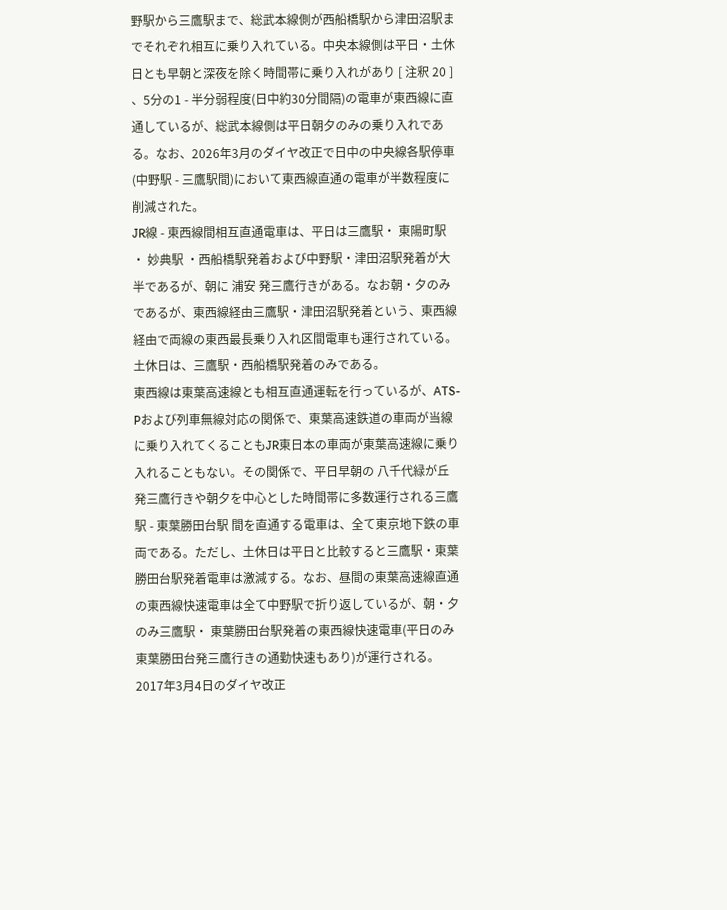野駅から三鷹駅まで、総武本線側が西船橋駅から津田沼駅までそれぞれ相互に乗り入れている。中央本線側は平日・土休日とも早朝と深夜を除く時間帯に乗り入れがあり [ 注釈 20 ] 、5分の1 - 半分弱程度(日中約30分間隔)の電車が東西線に直通しているが、総武本線側は平日朝夕のみの乗り入れである。なお、2026年3月のダイヤ改正で日中の中央線各駅停車(中野駅 - 三鷹駅間)において東西線直通の電車が半数程度に削減された。
JR線 - 東西線間相互直通電車は、平日は三鷹駅・ 東陽町駅 ・ 妙典駅 ・西船橋駅発着および中野駅・津田沼駅発着が大半であるが、朝に 浦安 発三鷹行きがある。なお朝・夕のみであるが、東西線経由三鷹駅・津田沼駅発着という、東西線経由で両線の東西最長乗り入れ区間電車も運行されている。土休日は、三鷹駅・西船橋駅発着のみである。
東西線は東葉高速線とも相互直通運転を行っているが、ATS-Pおよび列車無線対応の関係で、東葉高速鉄道の車両が当線に乗り入れてくることもJR東日本の車両が東葉高速線に乗り入れることもない。その関係で、平日早朝の 八千代緑が丘 発三鷹行きや朝夕を中心とした時間帯に多数運行される三鷹駅 - 東葉勝田台駅 間を直通する電車は、全て東京地下鉄の車両である。ただし、土休日は平日と比較すると三鷹駅・東葉勝田台駅発着電車は激減する。なお、昼間の東葉高速線直通の東西線快速電車は全て中野駅で折り返しているが、朝・夕のみ三鷹駅・ 東葉勝田台駅発着の東西線快速電車(平日のみ東葉勝田台発三鷹行きの通勤快速もあり)が運行される。2017年3月4日のダイヤ改正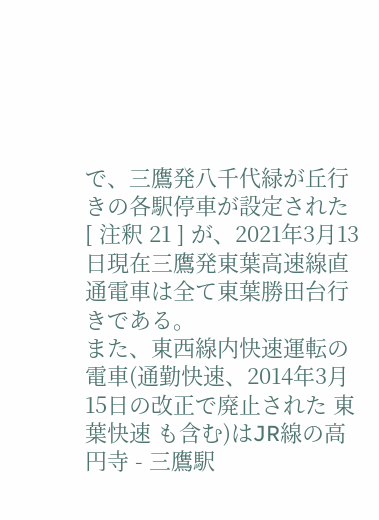で、三鷹発八千代緑が丘行きの各駅停車が設定された [ 注釈 21 ] が、2021年3月13日現在三鷹発東葉高速線直通電車は全て東葉勝田台行きである。
また、東西線内快速運転の電車(通勤快速、2014年3月15日の改正で廃止された 東葉快速 も含む)はJR線の高円寺 - 三鷹駅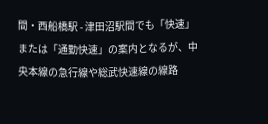間・西船橋駅 - 津田沼駅間でも「快速」または「通勤快速」の案内となるが、中央本線の急行線や総武快速線の線路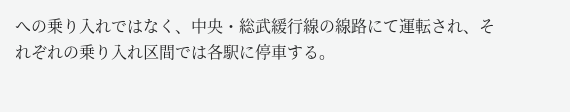への乗り入れではなく、中央・総武緩行線の線路にて運転され、それぞれの乗り入れ区間では各駅に停車する。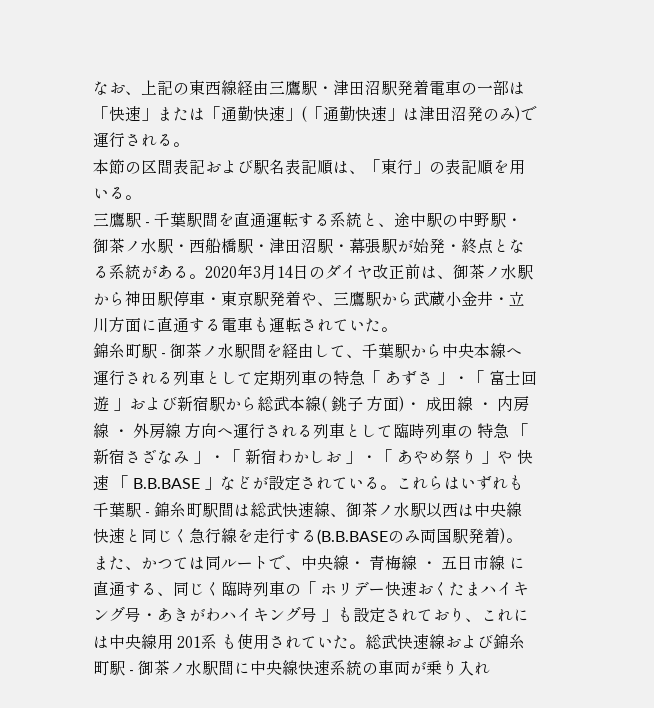なお、上記の東西線経由三鷹駅・津田沼駅発着電車の一部は「快速」または「通勤快速」(「通勤快速」は津田沼発のみ)で運行される。
本節の区間表記および駅名表記順は、「東行」の表記順を用いる。
三鷹駅 - 千葉駅間を直通運転する系統と、途中駅の中野駅・御茶ノ水駅・西船橋駅・津田沼駅・幕張駅が始発・終点となる系統がある。2020年3月14日のダイヤ改正前は、御茶ノ水駅から神田駅停車・東京駅発着や、三鷹駅から武蔵小金井・立川方面に直通する電車も運転されていた。
錦糸町駅 - 御茶ノ水駅間を経由して、千葉駅から中央本線へ運行される列車として定期列車の特急「 あずさ 」・「 富士回遊 」および新宿駅から総武本線( 銚子 方面)・ 成田線 ・ 内房線 ・ 外房線 方向へ運行される列車として臨時列車の 特急 「 新宿さざなみ 」・「 新宿わかしお 」・「 あやめ祭り 」や 快速 「 B.B.BASE 」などが設定されている。これらはいずれも千葉駅 - 錦糸町駅間は総武快速線、御茶ノ水駅以西は中央線快速と同じく急行線を走行する(B.B.BASEのみ両国駅発着)。また、かつては同ルートで、中央線・ 青梅線 ・ 五日市線 に直通する、同じく臨時列車の「 ホリデー快速おくたまハイキング号・あきがわハイキング号 」も設定されており、これには中央線用 201系 も使用されていた。総武快速線および錦糸町駅 - 御茶ノ水駅間に中央線快速系統の車両が乗り入れ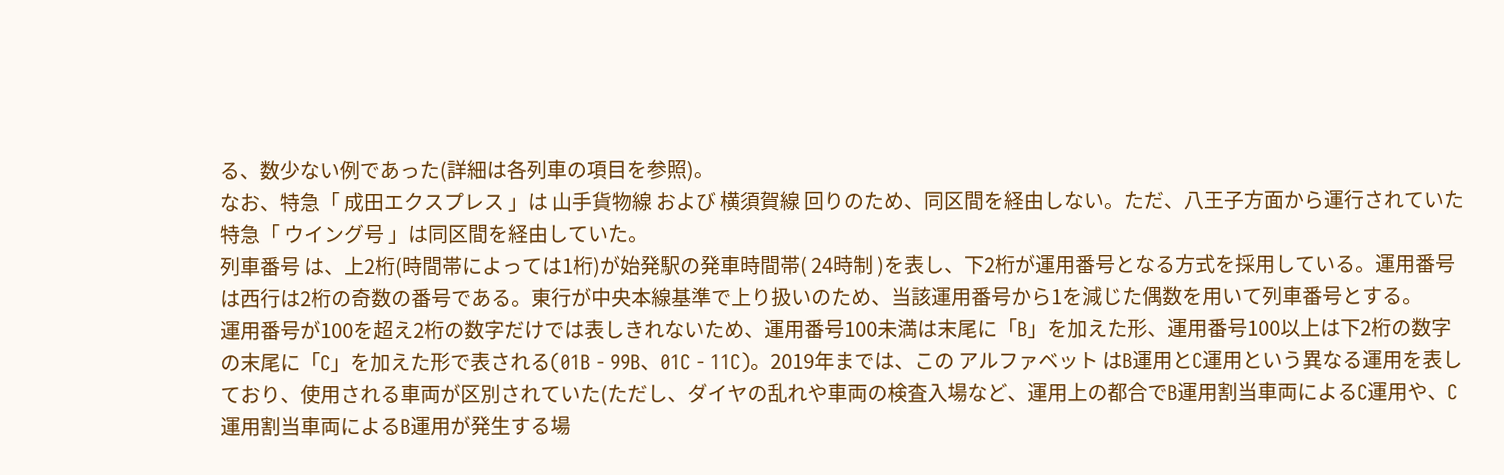る、数少ない例であった(詳細は各列車の項目を参照)。
なお、特急「 成田エクスプレス 」は 山手貨物線 および 横須賀線 回りのため、同区間を経由しない。ただ、八王子方面から運行されていた特急「 ウイング号 」は同区間を経由していた。
列車番号 は、上2桁(時間帯によっては1桁)が始発駅の発車時間帯( 24時制 )を表し、下2桁が運用番号となる方式を採用している。運用番号は西行は2桁の奇数の番号である。東行が中央本線基準で上り扱いのため、当該運用番号から1を減じた偶数を用いて列車番号とする。
運用番号が100を超え2桁の数字だけでは表しきれないため、運用番号100未満は末尾に「B」を加えた形、運用番号100以上は下2桁の数字の末尾に「C」を加えた形で表される(01B - 99B、01C - 11C)。2019年までは、この アルファベット はB運用とC運用という異なる運用を表しており、使用される車両が区別されていた(ただし、ダイヤの乱れや車両の検査入場など、運用上の都合でB運用割当車両によるC運用や、C運用割当車両によるB運用が発生する場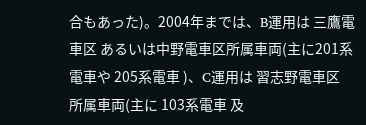合もあった)。2004年までは、B運用は 三鷹電車区 あるいは中野電車区所属車両(主に201系電車や 205系電車 )、C運用は 習志野電車区 所属車両(主に 103系電車 及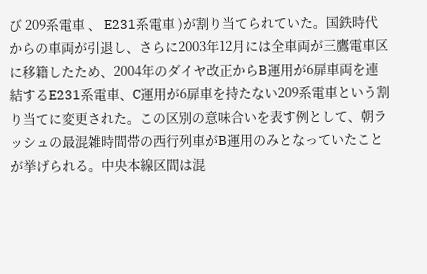び 209系電車 、 E231系電車 )が割り当てられていた。国鉄時代からの車両が引退し、さらに2003年12月には全車両が三鷹電車区に移籍したため、2004年のダイヤ改正からB運用が6扉車両を連結するE231系電車、C運用が6扉車を持たない209系電車という割り当てに変更された。この区別の意味合いを表す例として、朝ラッシュの最混雑時間帯の西行列車がB運用のみとなっていたことが挙げられる。中央本線区間は混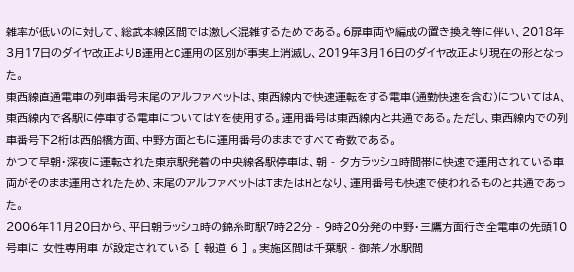雑率が低いのに対して、総武本線区間では激しく混雑するためである。6扉車両や編成の置き換え等に伴い、2018年3月17日のダイヤ改正よりB運用とC運用の区別が事実上消滅し、2019年3月16日のダイヤ改正より現在の形となった。
東西線直通電車の列車番号末尾のアルファベットは、東西線内で快速運転をする電車(通勤快速を含む)についてはA、東西線内で各駅に停車する電車についてはYを使用する。運用番号は東西線内と共通である。ただし、東西線内での列車番号下2桁は西船橋方面、中野方面ともに運用番号のままですべて奇数である。
かつて早朝・深夜に運転された東京駅発着の中央線各駅停車は、朝 - 夕方ラッシュ時間帯に快速で運用されている車両がそのまま運用されたため、末尾のアルファベットはTまたはHとなり、運用番号も快速で使われるものと共通であった。
2006年11月20日から、平日朝ラッシュ時の錦糸町駅7時22分 - 9時20分発の中野・三鷹方面行き全電車の先頭10号車に 女性専用車 が設定されている [ 報道 6 ] 。実施区間は千葉駅 - 御茶ノ水駅間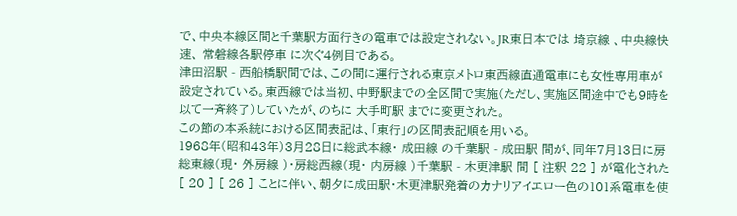で、中央本線区間と千葉駅方面行きの電車では設定されない。JR東日本では 埼京線 、中央線快速、 常磐線各駅停車 に次ぐ4例目である。
津田沼駅 - 西船橋駅間では、この間に運行される東京メトロ東西線直通電車にも女性専用車が設定されている。東西線では当初、中野駅までの全区間で実施(ただし、実施区間途中でも9時を以て一斉終了)していたが、のちに 大手町駅 までに変更された。
この節の本系統における区間表記は、「東行」の区間表記順を用いる。
1968年(昭和43年)3月28日に総武本線・ 成田線 の千葉駅 - 成田駅 間が、同年7月13日に房総東線(現・ 外房線 )・房総西線(現・ 内房線 )千葉駅 - 木更津駅 間 [ 注釈 22 ] が電化された [ 20 ] [ 26 ] ことに伴い、朝夕に成田駅・木更津駅発着のカナリアイエロー色の101系電車を使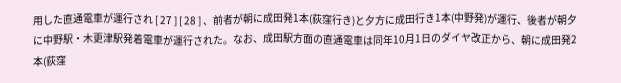用した直通電車が運行され [ 27 ] [ 28 ] 、前者が朝に成田発1本(荻窪行き)と夕方に成田行き1本(中野発)が運行、後者が朝夕に中野駅・木更津駅発着電車が運行された。なお、成田駅方面の直通電車は同年10月1日のダイヤ改正から、朝に成田発2本(荻窪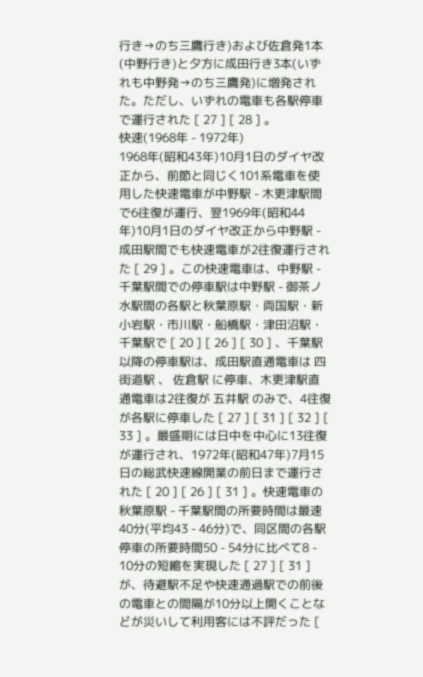行き→のち三鷹行き)および佐倉発1本(中野行き)と夕方に成田行き3本(いずれも中野発→のち三鷹発)に増発された。ただし、いずれの電車も各駅停車で運行された [ 27 ] [ 28 ] 。
快速(1968年 - 1972年)
1968年(昭和43年)10月1日のダイヤ改正から、前節と同じく101系電車を使用した快速電車が中野駅 - 木更津駅間で6往復が運行、翌1969年(昭和44年)10月1日のダイヤ改正から中野駅 - 成田駅間でも快速電車が2往復運行された [ 29 ] 。この快速電車は、中野駅 - 千葉駅間での停車駅は中野駅 - 御茶ノ水駅間の各駅と秋葉原駅・両国駅・新小岩駅・市川駅・船橋駅・津田沼駅・千葉駅で [ 20 ] [ 26 ] [ 30 ] 、千葉駅以降の停車駅は、成田駅直通電車は 四街道駅 、 佐倉駅 に停車、木更津駅直通電車は2往復が 五井駅 のみで、4往復が各駅に停車した [ 27 ] [ 31 ] [ 32 ] [ 33 ] 。最盛期には日中を中心に13往復が運行され、1972年(昭和47年)7月15日の総武快速線開業の前日まで運行された [ 20 ] [ 26 ] [ 31 ] 。快速電車の秋葉原駅 - 千葉駅間の所要時間は最速40分(平均43 - 46分)で、同区間の各駅停車の所要時間50 - 54分に比べて8 - 10分の短縮を実現した [ 27 ] [ 31 ] が、待避駅不足や快速通過駅での前後の電車との間隔が10分以上開くことなどが災いして利用客には不評だった [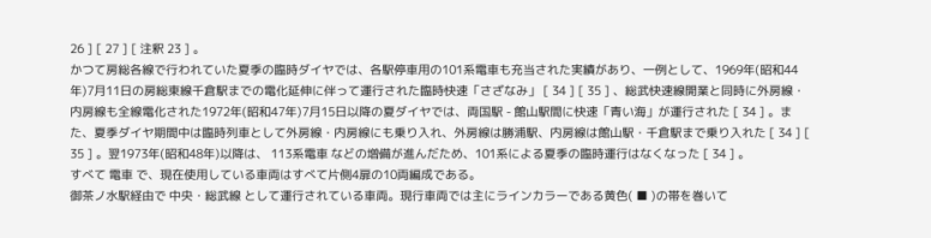26 ] [ 27 ] [ 注釈 23 ] 。
かつて房総各線で行われていた夏季の臨時ダイヤでは、各駅停車用の101系電車も充当された実績があり、一例として、1969年(昭和44年)7月11日の房総東線千倉駅までの電化延伸に伴って運行された臨時快速「さざなみ」 [ 34 ] [ 35 ] 、総武快速線開業と同時に外房線・内房線も全線電化された1972年(昭和47年)7月15日以降の夏ダイヤでは、両国駅 - 館山駅間に快速「青い海」が運行された [ 34 ] 。また、夏季ダイヤ期間中は臨時列車として外房線・内房線にも乗り入れ、外房線は勝浦駅、内房線は館山駅・千倉駅まで乗り入れた [ 34 ] [ 35 ] 。翌1973年(昭和48年)以降は、 113系電車 などの増備が進んだため、101系による夏季の臨時運行はなくなった [ 34 ] 。
すべて 電車 で、現在使用している車両はすべて片側4扉の10両編成である。
御茶ノ水駅経由で 中央・総武線 として運行されている車両。現行車両では主にラインカラーである黄色( ■ )の帯を巻いて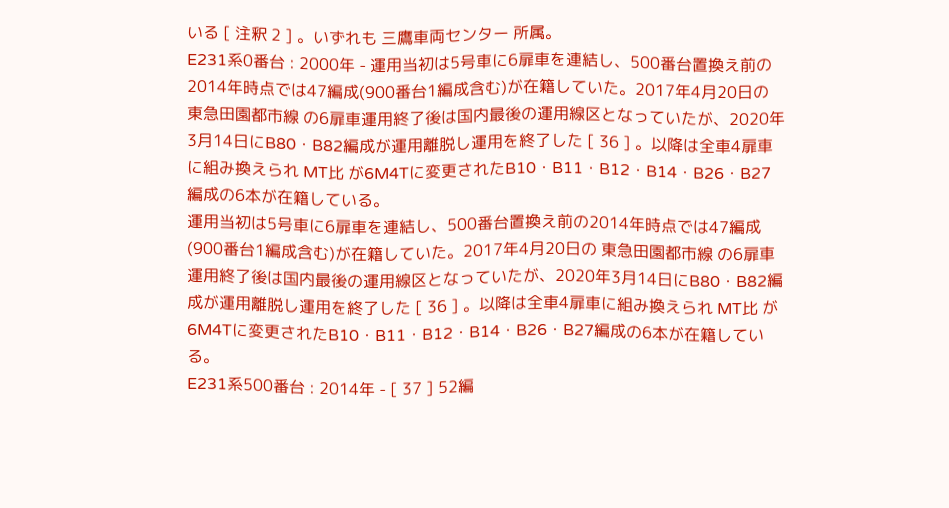いる [ 注釈 2 ] 。いずれも 三鷹車両センター 所属。
E231系0番台 : 2000年 - 運用当初は5号車に6扉車を連結し、500番台置換え前の2014年時点では47編成(900番台1編成含む)が在籍していた。2017年4月20日の 東急田園都市線 の6扉車運用終了後は国内最後の運用線区となっていたが、2020年3月14日にB80・B82編成が運用離脱し運用を終了した [ 36 ] 。以降は全車4扉車に組み換えられ MT比 が6M4Tに変更されたB10・B11・B12・B14・B26・B27編成の6本が在籍している。
運用当初は5号車に6扉車を連結し、500番台置換え前の2014年時点では47編成(900番台1編成含む)が在籍していた。2017年4月20日の 東急田園都市線 の6扉車運用終了後は国内最後の運用線区となっていたが、2020年3月14日にB80・B82編成が運用離脱し運用を終了した [ 36 ] 。以降は全車4扉車に組み換えられ MT比 が6M4Tに変更されたB10・B11・B12・B14・B26・B27編成の6本が在籍している。
E231系500番台 : 2014年 - [ 37 ] 52編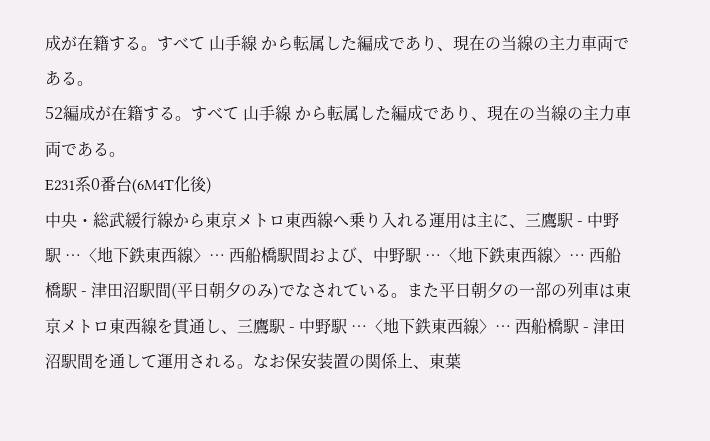成が在籍する。すべて 山手線 から転属した編成であり、現在の当線の主力車両である。
52編成が在籍する。すべて 山手線 から転属した編成であり、現在の当線の主力車両である。
E231系0番台(6M4T化後)
中央・総武緩行線から東京メトロ東西線へ乗り入れる運用は主に、三鷹駅 - 中野駅 …〈地下鉄東西線〉… 西船橋駅間および、中野駅 …〈地下鉄東西線〉… 西船橋駅 - 津田沼駅間(平日朝夕のみ)でなされている。また平日朝夕の一部の列車は東京メトロ東西線を貫通し、三鷹駅 - 中野駅 …〈地下鉄東西線〉… 西船橋駅 - 津田沼駅間を通して運用される。なお保安装置の関係上、東葉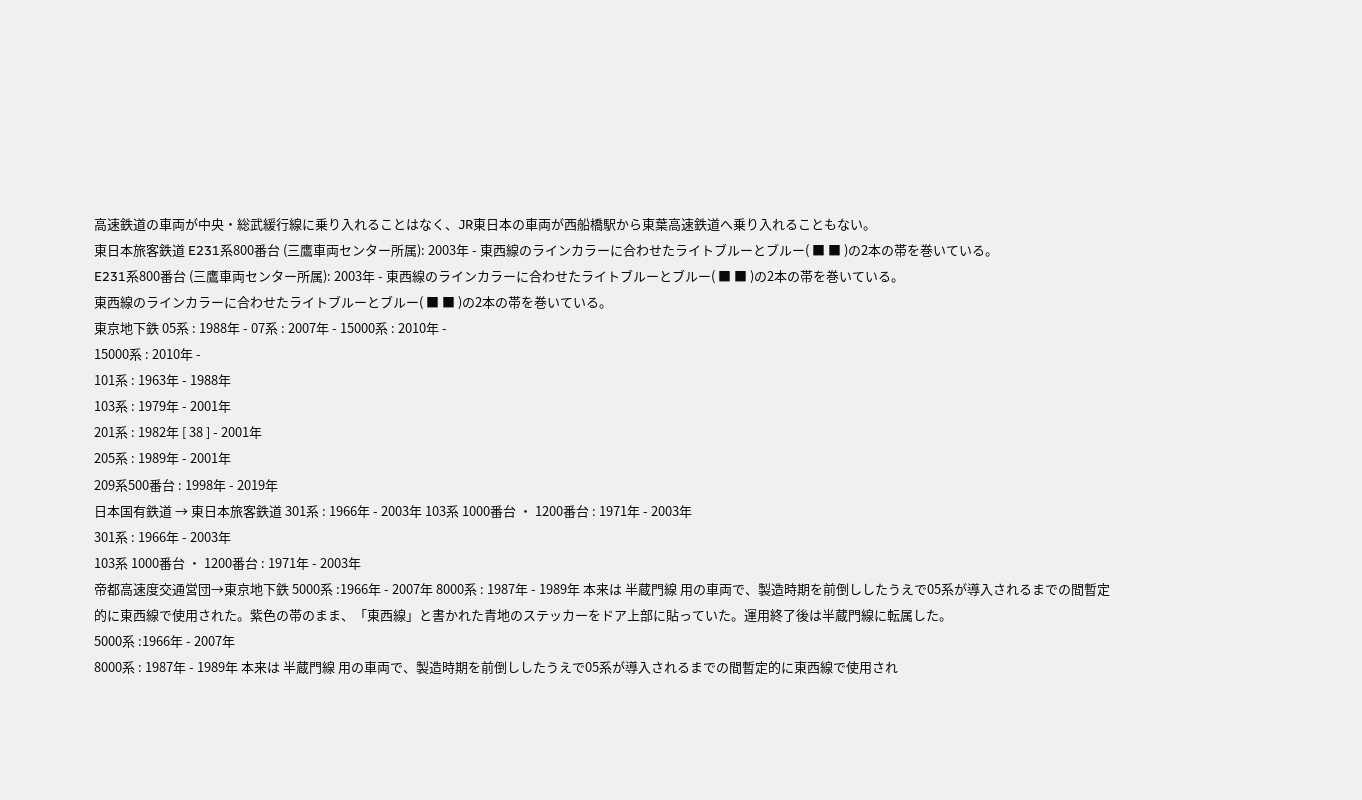高速鉄道の車両が中央・総武緩行線に乗り入れることはなく、JR東日本の車両が西船橋駅から東葉高速鉄道へ乗り入れることもない。
東日本旅客鉄道 E231系800番台 (三鷹車両センター所属): 2003年 - 東西線のラインカラーに合わせたライトブルーとブルー( ■ ■ )の2本の帯を巻いている。
E231系800番台 (三鷹車両センター所属): 2003年 - 東西線のラインカラーに合わせたライトブルーとブルー( ■ ■ )の2本の帯を巻いている。
東西線のラインカラーに合わせたライトブルーとブルー( ■ ■ )の2本の帯を巻いている。
東京地下鉄 05系 : 1988年 - 07系 : 2007年 - 15000系 : 2010年 -
15000系 : 2010年 -
101系 : 1963年 - 1988年
103系 : 1979年 - 2001年
201系 : 1982年 [ 38 ] - 2001年
205系 : 1989年 - 2001年
209系500番台 : 1998年 - 2019年
日本国有鉄道 → 東日本旅客鉄道 301系 : 1966年 - 2003年 103系 1000番台 ・ 1200番台 : 1971年 - 2003年
301系 : 1966年 - 2003年
103系 1000番台 ・ 1200番台 : 1971年 - 2003年
帝都高速度交通営団→東京地下鉄 5000系 :1966年 - 2007年 8000系 : 1987年 - 1989年 本来は 半蔵門線 用の車両で、製造時期を前倒ししたうえで05系が導入されるまでの間暫定的に東西線で使用された。紫色の帯のまま、「東西線」と書かれた青地のステッカーをドア上部に貼っていた。運用終了後は半蔵門線に転属した。
5000系 :1966年 - 2007年
8000系 : 1987年 - 1989年 本来は 半蔵門線 用の車両で、製造時期を前倒ししたうえで05系が導入されるまでの間暫定的に東西線で使用され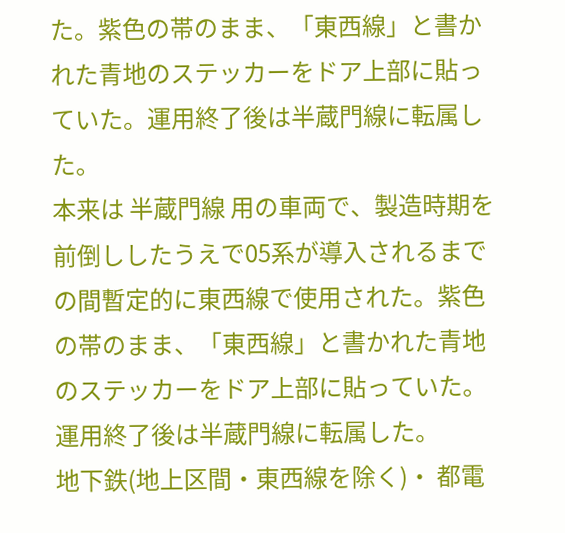た。紫色の帯のまま、「東西線」と書かれた青地のステッカーをドア上部に貼っていた。運用終了後は半蔵門線に転属した。
本来は 半蔵門線 用の車両で、製造時期を前倒ししたうえで05系が導入されるまでの間暫定的に東西線で使用された。紫色の帯のまま、「東西線」と書かれた青地のステッカーをドア上部に貼っていた。運用終了後は半蔵門線に転属した。
地下鉄(地上区間・東西線を除く)・ 都電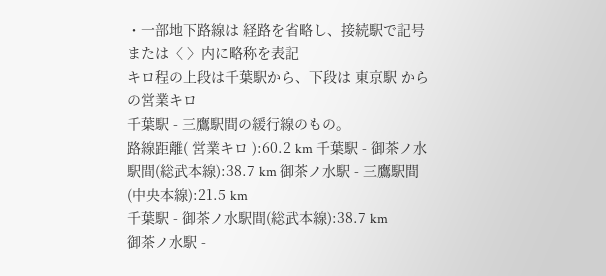・一部地下路線は 経路を省略し、接続駅で記号または〈 〉内に略称を表記
キロ程の上段は千葉駅から、下段は 東京駅 からの営業キロ
千葉駅 - 三鷹駅間の緩行線のもの。
路線距離( 営業キロ ):60.2 km 千葉駅 - 御茶ノ水駅間(総武本線):38.7 km 御茶ノ水駅 - 三鷹駅間(中央本線):21.5 km
千葉駅 - 御茶ノ水駅間(総武本線):38.7 km
御茶ノ水駅 -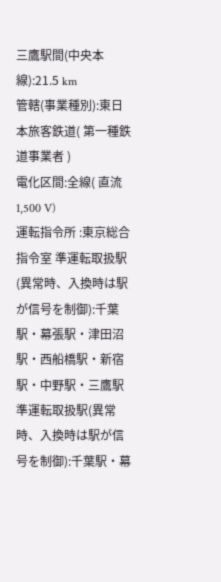三鷹駅間(中央本線):21.5 km
管轄(事業種別):東日本旅客鉄道( 第一種鉄道事業者 )
電化区間:全線( 直流 1,500 V)
運転指令所 :東京総合指令室 準運転取扱駅(異常時、入換時は駅が信号を制御):千葉駅・幕張駅・津田沼駅・西船橋駅・新宿駅・中野駅・三鷹駅
準運転取扱駅(異常時、入換時は駅が信号を制御):千葉駅・幕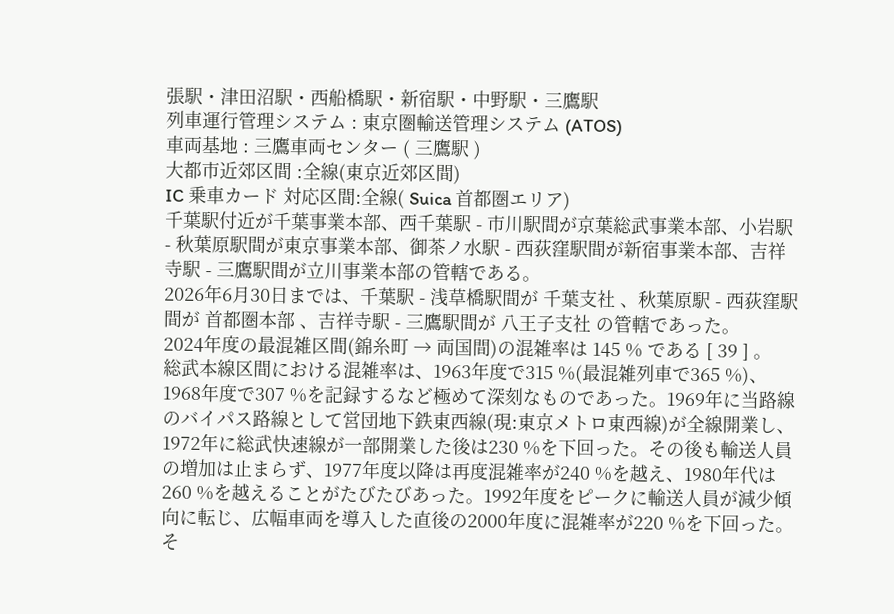張駅・津田沼駅・西船橋駅・新宿駅・中野駅・三鷹駅
列車運行管理システム : 東京圏輸送管理システム (ATOS)
車両基地 : 三鷹車両センター ( 三鷹駅 )
大都市近郊区間 :全線(東京近郊区間)
IC 乗車カード 対応区間:全線( Suica 首都圏エリア)
千葉駅付近が千葉事業本部、西千葉駅 - 市川駅間が京葉総武事業本部、小岩駅 - 秋葉原駅間が東京事業本部、御茶ノ水駅 - 西荻窪駅間が新宿事業本部、吉祥寺駅 - 三鷹駅間が立川事業本部の管轄である。
2026年6月30日までは、千葉駅 - 浅草橋駅間が 千葉支社 、秋葉原駅 - 西荻窪駅間が 首都圏本部 、吉祥寺駅 - 三鷹駅間が 八王子支社 の管轄であった。
2024年度の最混雑区間(錦糸町 → 両国間)の混雑率は 145 % である [ 39 ] 。
総武本線区間における混雑率は、1963年度で315 %(最混雑列車で365 %)、1968年度で307 %を記録するなど極めて深刻なものであった。1969年に当路線のバイパス路線として営団地下鉄東西線(現:東京メトロ東西線)が全線開業し、1972年に総武快速線が一部開業した後は230 %を下回った。その後も輸送人員の増加は止まらず、1977年度以降は再度混雑率が240 %を越え、1980年代は260 %を越えることがたびたびあった。1992年度をピークに輸送人員が減少傾向に転じ、広幅車両を導入した直後の2000年度に混雑率が220 %を下回った。そ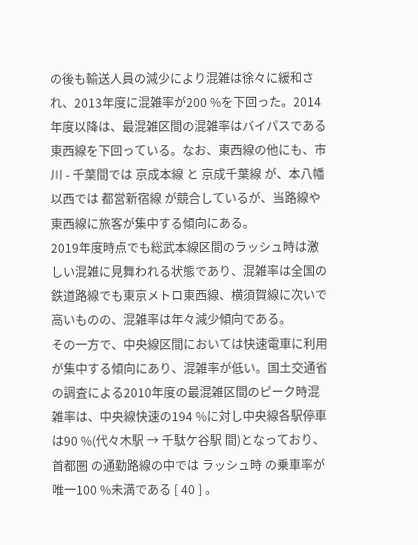の後も輸送人員の減少により混雑は徐々に緩和され、2013年度に混雑率が200 %を下回った。2014年度以降は、最混雑区間の混雑率はバイパスである東西線を下回っている。なお、東西線の他にも、市川 - 千葉間では 京成本線 と 京成千葉線 が、本八幡以西では 都営新宿線 が競合しているが、当路線や東西線に旅客が集中する傾向にある。
2019年度時点でも総武本線区間のラッシュ時は激しい混雑に見舞われる状態であり、混雑率は全国の鉄道路線でも東京メトロ東西線、横須賀線に次いで高いものの、混雑率は年々減少傾向である。
その一方で、中央線区間においては快速電車に利用が集中する傾向にあり、混雑率が低い。国土交通省の調査による2010年度の最混雑区間のピーク時混雑率は、中央線快速の194 %に対し中央線各駅停車は90 %(代々木駅 → 千駄ケ谷駅 間)となっており、 首都圏 の通勤路線の中では ラッシュ時 の乗車率が唯一100 %未満である [ 40 ] 。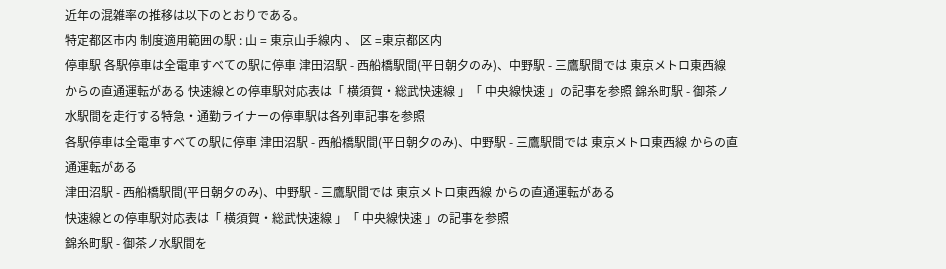近年の混雑率の推移は以下のとおりである。
特定都区市内 制度適用範囲の駅 : 山 = 東京山手線内 、 区 =東京都区内
停車駅 各駅停車は全電車すべての駅に停車 津田沼駅 - 西船橋駅間(平日朝夕のみ)、中野駅 - 三鷹駅間では 東京メトロ東西線 からの直通運転がある 快速線との停車駅対応表は「 横須賀・総武快速線 」「 中央線快速 」の記事を参照 錦糸町駅 - 御茶ノ水駅間を走行する特急・通勤ライナーの停車駅は各列車記事を参照
各駅停車は全電車すべての駅に停車 津田沼駅 - 西船橋駅間(平日朝夕のみ)、中野駅 - 三鷹駅間では 東京メトロ東西線 からの直通運転がある
津田沼駅 - 西船橋駅間(平日朝夕のみ)、中野駅 - 三鷹駅間では 東京メトロ東西線 からの直通運転がある
快速線との停車駅対応表は「 横須賀・総武快速線 」「 中央線快速 」の記事を参照
錦糸町駅 - 御茶ノ水駅間を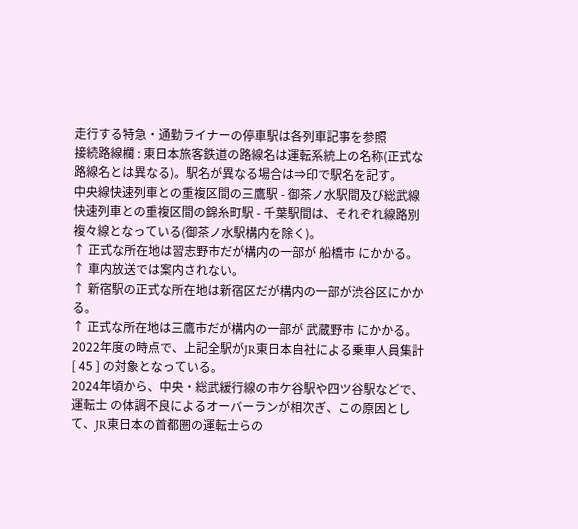走行する特急・通勤ライナーの停車駅は各列車記事を参照
接続路線欄 : 東日本旅客鉄道の路線名は運転系統上の名称(正式な路線名とは異なる)。駅名が異なる場合は⇒印で駅名を記す。
中央線快速列車との重複区間の三鷹駅 - 御茶ノ水駅間及び総武線快速列車との重複区間の錦糸町駅 - 千葉駅間は、それぞれ線路別複々線となっている(御茶ノ水駅構内を除く)。
↑ 正式な所在地は習志野市だが構内の一部が 船橋市 にかかる。
↑ 車内放送では案内されない。
↑ 新宿駅の正式な所在地は新宿区だが構内の一部が渋谷区にかかる。
↑ 正式な所在地は三鷹市だが構内の一部が 武蔵野市 にかかる。
2022年度の時点で、上記全駅がJR東日本自社による乗車人員集計 [ 45 ] の対象となっている。
2024年頃から、中央・総武緩行線の市ケ谷駅や四ツ谷駅などで、 運転士 の体調不良によるオーバーランが相次ぎ、この原因として、JR東日本の首都圏の運転士らの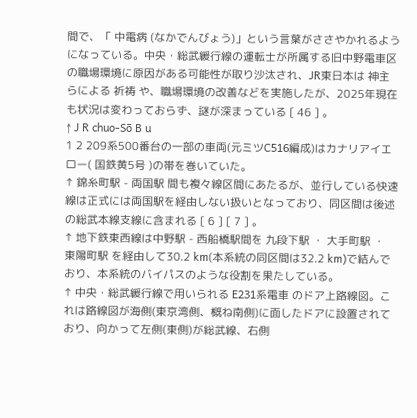間で、「 中電病 (なかでんびょう)」という言葉がささやかれるようになっている。中央・総武緩行線の運転士が所属する旧中野電車区の職場環境に原因がある可能性が取り沙汰され、JR東日本は 神主 らによる 祈祷 や、職場環境の改善などを実施したが、2025年現在も状況は変わっておらず、謎が深まっている [ 46 ] 。
↑ J R chuo-Sō B u
1 2 209系500番台の一部の車両(元ミツC516編成)はカナリアイエロー( 国鉄黄5号 )の帯を巻いていた。
↑ 錦糸町駅 - 両国駅 間も複々線区間にあたるが、並行している快速線は正式には両国駅を経由しない扱いとなっており、同区間は後述の総武本線支線に含まれる [ 6 ] [ 7 ] 。
↑ 地下鉄東西線は中野駅 - 西船橋駅間を 九段下駅 ・ 大手町駅 ・ 東陽町駅 を経由して30.2 km(本系統の同区間は32.2 km)で結んでおり、本系統のバイパスのような役割を果たしている。
↑ 中央・総武緩行線で用いられる E231系電車 のドア上路線図。これは路線図が海側(東京湾側、概ね南側)に面したドアに設置されており、向かって左側(東側)が総武線、右側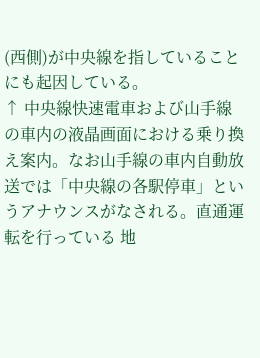(西側)が中央線を指していることにも起因している。
↑ 中央線快速電車および山手線の車内の液晶画面における乗り換え案内。なお山手線の車内自動放送では「中央線の各駅停車」というアナウンスがなされる。直通運転を行っている 地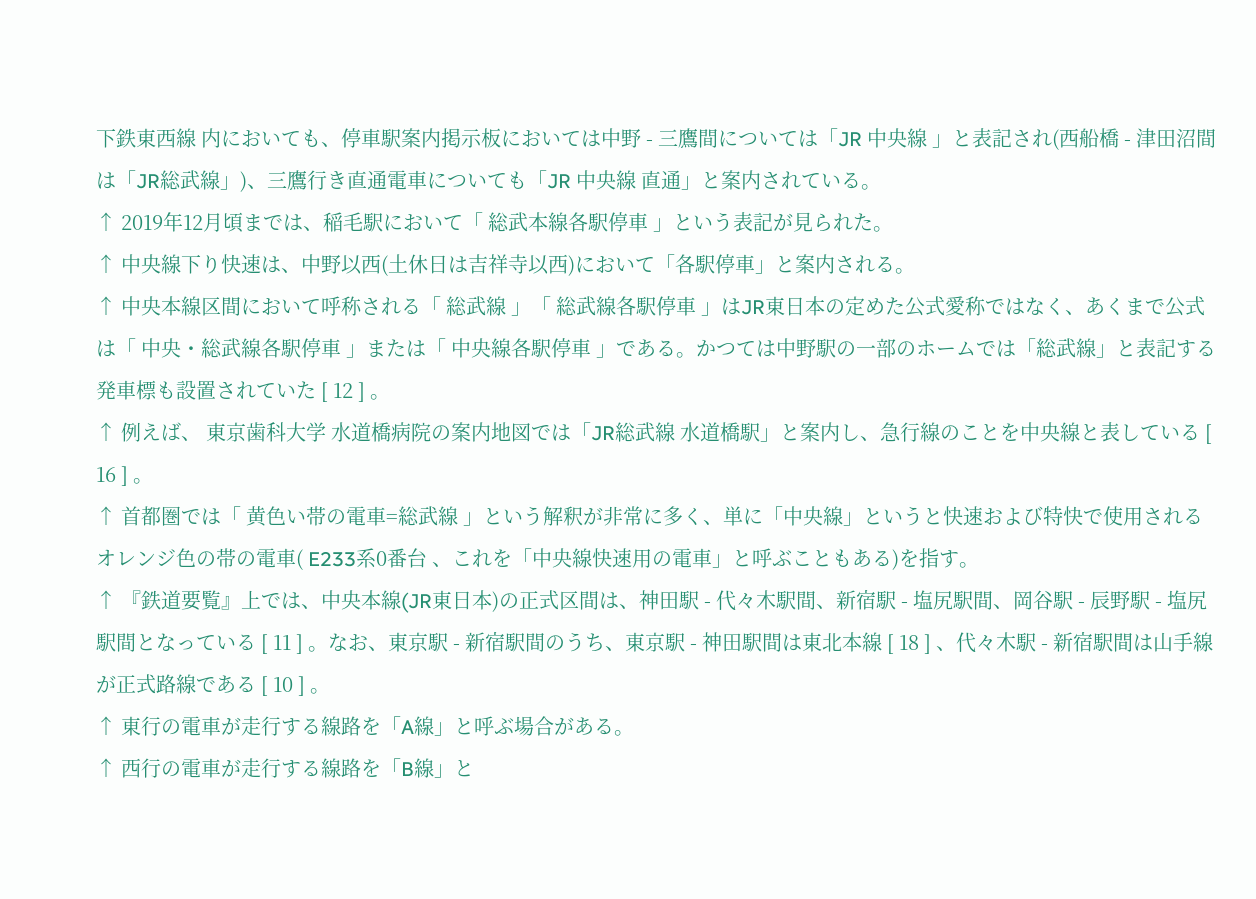下鉄東西線 内においても、停車駅案内掲示板においては中野 - 三鷹間については「JR 中央線 」と表記され(西船橋 - 津田沼間は「JR総武線」)、三鷹行き直通電車についても「JR 中央線 直通」と案内されている。
↑ 2019年12月頃までは、稲毛駅において「 総武本線各駅停車 」という表記が見られた。
↑ 中央線下り快速は、中野以西(土休日は吉祥寺以西)において「各駅停車」と案内される。
↑ 中央本線区間において呼称される「 総武線 」「 総武線各駅停車 」はJR東日本の定めた公式愛称ではなく、あくまで公式は「 中央・総武線各駅停車 」または「 中央線各駅停車 」である。かつては中野駅の一部のホームでは「総武線」と表記する発車標も設置されていた [ 12 ] 。
↑ 例えば、 東京歯科大学 水道橋病院の案内地図では「JR総武線 水道橋駅」と案内し、急行線のことを中央線と表している [ 16 ] 。
↑ 首都圏では「 黄色い帯の電車=総武線 」という解釈が非常に多く、単に「中央線」というと快速および特快で使用されるオレンジ色の帯の電車( E233系0番台 、これを「中央線快速用の電車」と呼ぶこともある)を指す。
↑ 『鉄道要覧』上では、中央本線(JR東日本)の正式区間は、神田駅 - 代々木駅間、新宿駅 - 塩尻駅間、岡谷駅 - 辰野駅 - 塩尻駅間となっている [ 11 ] 。なお、東京駅 - 新宿駅間のうち、東京駅 - 神田駅間は東北本線 [ 18 ] 、代々木駅 - 新宿駅間は山手線が正式路線である [ 10 ] 。
↑ 東行の電車が走行する線路を「A線」と呼ぶ場合がある。
↑ 西行の電車が走行する線路を「B線」と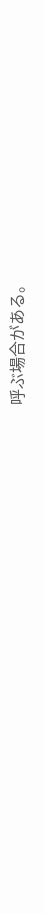呼ぶ場合がある。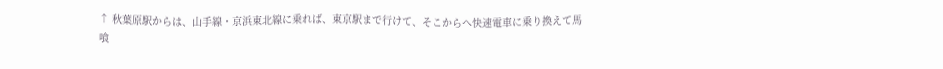↑ 秋葉原駅からは、山手線・京浜東北線に乗れば、東京駅まで行けて、そこからへ快速電車に乗り換えて馬喰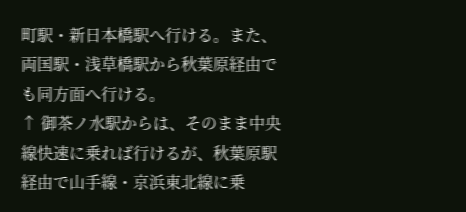町駅・新日本橋駅へ行ける。また、両国駅・浅草橋駅から秋葉原経由でも同方面へ行ける。
↑ 御茶ノ水駅からは、そのまま中央線快速に乗れば行けるが、秋葉原駅経由で山手線・京浜東北線に乗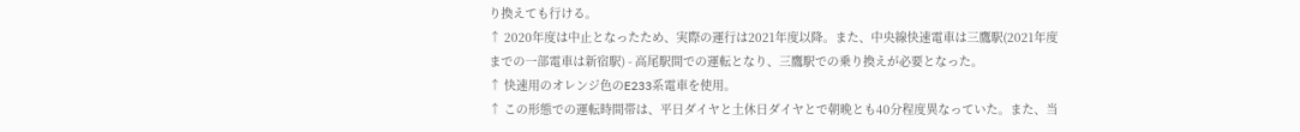り換えても行ける。
↑ 2020年度は中止となったため、実際の運行は2021年度以降。また、中央線快速電車は三鷹駅(2021年度までの一部電車は新宿駅) - 高尾駅間での運転となり、三鷹駅での乗り換えが必要となった。
↑ 快速用のオレンジ色のE233系電車を使用。
↑ この形態での運転時間帯は、平日ダイヤと土休日ダイヤとで朝晩とも40分程度異なっていた。また、当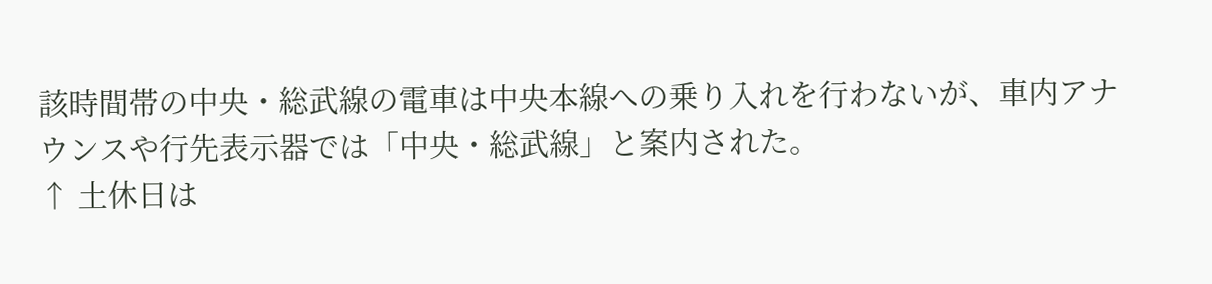該時間帯の中央・総武線の電車は中央本線への乗り入れを行わないが、車内アナウンスや行先表示器では「中央・総武線」と案内された。
↑ 土休日は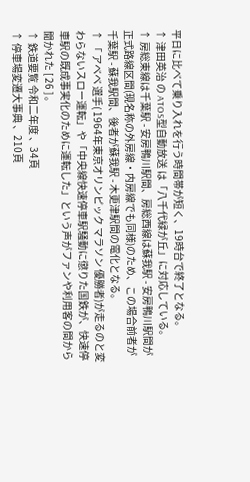平日に比べて乗り入れを行う時間帯が短く、19時台で終了となる。
↑ 津田英治 の ATOS型自動放送 は「八千代緑が丘」に対応している。
↑ 房総東線は千葉駅 - 安房鴨川駅間、房総西線は蘇我駅 - 安房鴨川駅間が正式路線区間(現名称の外房線・内房線でも同様)のため、この場合前者が千葉駅 - 蘇我駅間、後者が蘇我駅 - 木更津駅間の電化となる。
↑ 「 アベベ 選手( 1964年東京オリンピック マラソン 優勝者)が走るのと変わらないスロー運転」や「中央線快速停車駅騒動に懲りた国鉄が、快速停車駅の既成事実化のために運転した」という声がファンや利用客の間から聞かれた [ 26 ] 。
↑ 鉄道要覧 令和二年度 、34頁
↑ 停車場変遷大事典 、210頁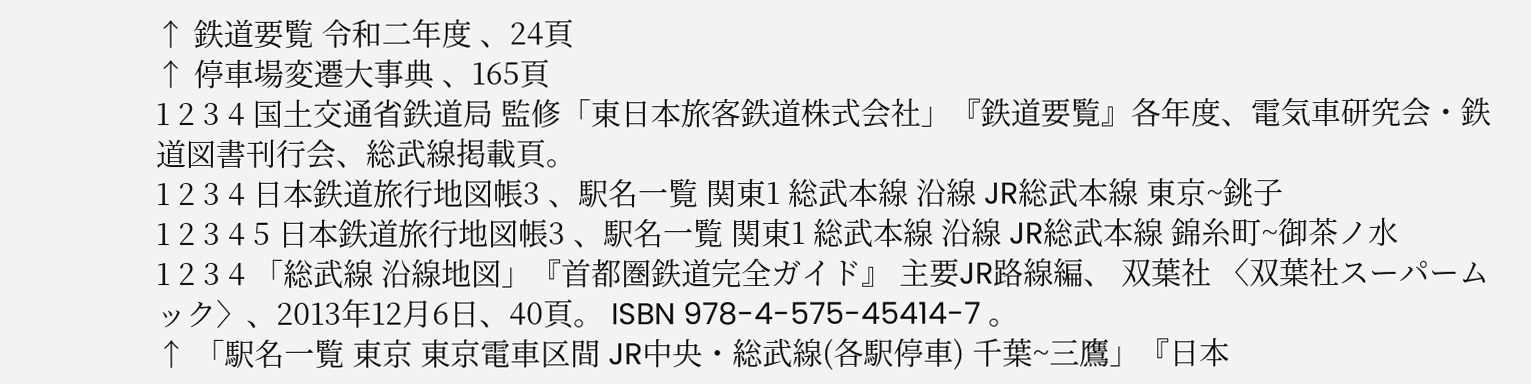↑ 鉄道要覧 令和二年度 、24頁
↑ 停車場変遷大事典 、165頁
1 2 3 4 国土交通省鉄道局 監修「東日本旅客鉄道株式会社」『鉄道要覧』各年度、電気車研究会・鉄道図書刊行会、総武線掲載頁。
1 2 3 4 日本鉄道旅行地図帳3 、駅名一覧 関東1 総武本線 沿線 JR総武本線 東京~銚子
1 2 3 4 5 日本鉄道旅行地図帳3 、駅名一覧 関東1 総武本線 沿線 JR総武本線 錦糸町~御茶ノ水
1 2 3 4 「総武線 沿線地図」『首都圏鉄道完全ガイド』 主要JR路線編、 双葉社 〈双葉社スーパームック〉、2013年12月6日、40頁。 ISBN 978-4-575-45414-7 。
↑ 「駅名一覧 東京 東京電車区間 JR中央・総武線(各駅停車) 千葉~三鷹」『日本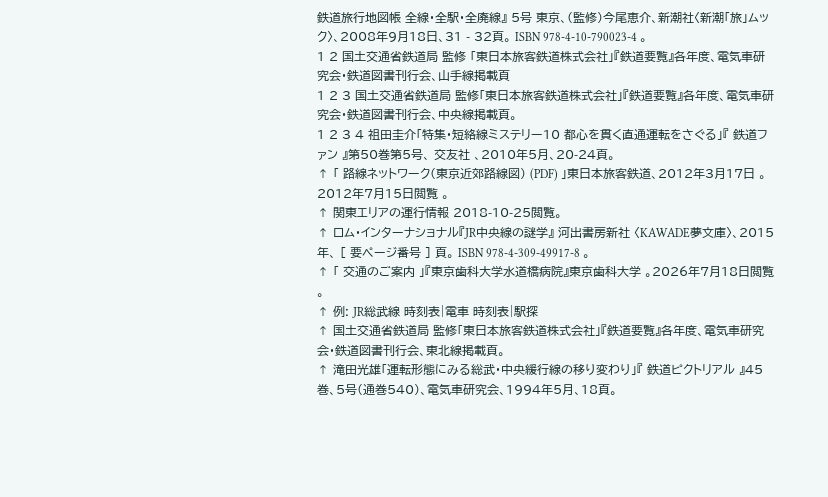鉄道旅行地図帳 全線・全駅・全廃線』 5号 東京、(監修)今尾恵介、新潮社〈新潮「旅」ムック〉、2008年9月18日、31 - 32頁。 ISBN 978-4-10-790023-4 。
1 2 国土交通省鉄道局 監修 「東日本旅客鉄道株式会社」『鉄道要覧』各年度、電気車研究会・鉄道図書刊行会、山手線掲載頁
1 2 3 国土交通省鉄道局 監修「東日本旅客鉄道株式会社」『鉄道要覧』各年度、電気車研究会・鉄道図書刊行会、中央線掲載頁。
1 2 3 4 祖田圭介「特集・短絡線ミステリー10 都心を貫く直通運転をさぐる」『 鉄道ファン 』第50巻第5号、 交友社 、2010年5月、20-24頁。
↑ 「 路線ネットワーク(東京近郊路線図) (PDF) 」東日本旅客鉄道、2012年3月17日 。2012年7月15日閲覧 。
↑ 関東エリアの運行情報 2018-10-25閲覧。
↑ ロム・インターナショナル『JR中央線の謎学』 河出書房新社 〈KAWADE夢文庫〉、2015年、 [ 要ページ番号 ] 頁。 ISBN 978-4-309-49917-8 。
↑ 「 交通のご案内 」『東京歯科大学水道橋病院』東京歯科大学 。2026年7月18日閲覧 。
↑ 例: JR総武線 時刻表|電車 時刻表|駅探
↑ 国土交通省鉄道局 監修「東日本旅客鉄道株式会社」『鉄道要覧』各年度、電気車研究会・鉄道図書刊行会、東北線掲載頁。
↑ 滝田光雄「運転形態にみる総武・中央緩行線の移り変わり」『 鉄道ピクトリアル 』45巻、5号(通巻540)、電気車研究会、1994年5月、18頁。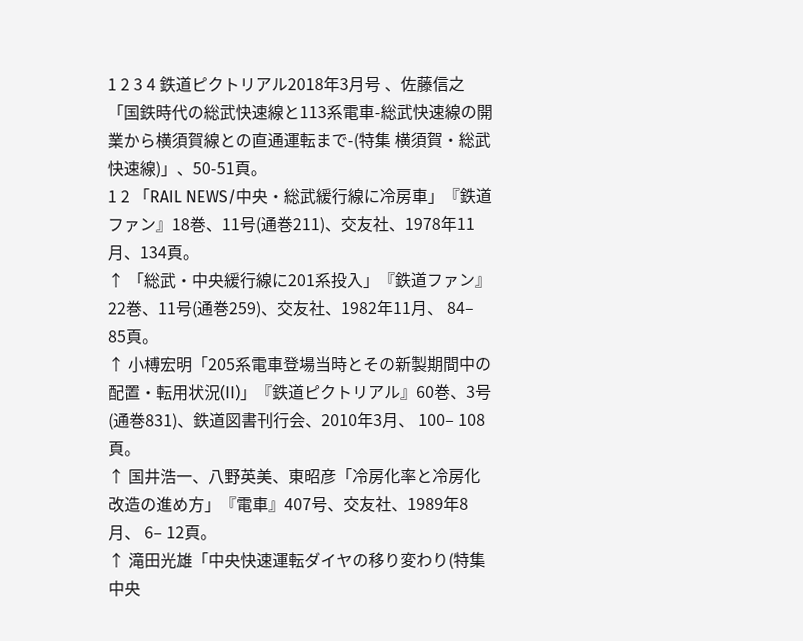1 2 3 4 鉄道ピクトリアル2018年3月号 、佐藤信之「国鉄時代の総武快速線と113系電車-総武快速線の開業から横須賀線との直通運転まで-(特集 横須賀・総武快速線)」、50-51頁。
1 2 「RAIL NEWS/中央・総武緩行線に冷房車」『鉄道ファン』18巻、11号(通巻211)、交友社、1978年11月、134頁。
↑ 「総武・中央緩行線に201系投入」『鉄道ファン』22巻、11号(通巻259)、交友社、1982年11月、 84– 85頁。
↑ 小榑宏明「205系電車登場当時とその新製期間中の配置・転用状況(II)」『鉄道ピクトリアル』60巻、3号(通巻831)、鉄道図書刊行会、2010年3月、 100– 108頁。
↑ 国井浩一、八野英美、東昭彦「冷房化率と冷房化改造の進め方」『電車』407号、交友社、1989年8月、 6– 12頁。
↑ 滝田光雄「中央快速運転ダイヤの移り変わり(特集 中央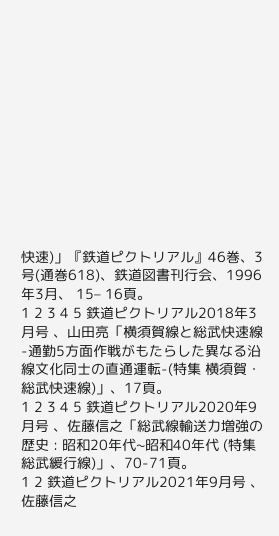快速)」『鉄道ピクトリアル』46巻、3号(通巻618)、鉄道図書刊行会、1996年3月、 15– 16頁。
1 2 3 4 5 鉄道ピクトリアル2018年3月号 、山田亮「横須賀線と総武快速線-通勤5方面作戦がもたらした異なる沿線文化同士の直通運転-(特集 横須賀・総武快速線)」、17頁。
1 2 3 4 5 鉄道ピクトリアル2020年9月号 、佐藤信之「総武線輸送力増強の歴史 : 昭和20年代~昭和40年代 (特集 総武緩行線)」、70-71頁。
1 2 鉄道ピクトリアル2021年9月号 、佐藤信之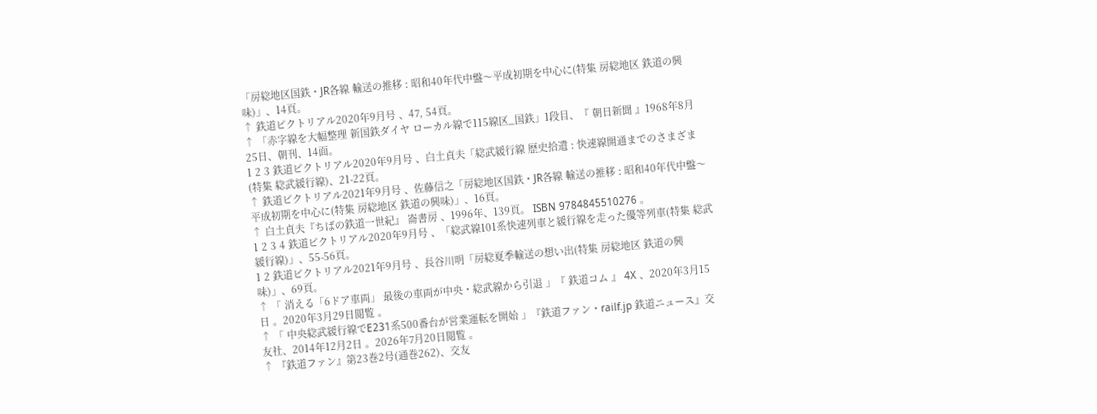「房総地区国鉄・JR各線 輸送の推移 : 昭和40年代中盤〜平成初期を中心に(特集 房総地区 鉄道の興味)」、14頁。
↑ 鉄道ピクトリアル2020年9月号 、47, 54頁。
↑ 「赤字線を大幅整理 新国鉄ダイヤ ローカル線で115線区_国鉄」1段目、『 朝日新聞 』1968年8月25日、朝刊、14面。
1 2 3 鉄道ピクトリアル2020年9月号 、白土貞夫「総武緩行線 歴史拾遺 : 快速線開通までのさまざま(特集 総武緩行線)、21-22頁。
↑ 鉄道ピクトリアル2021年9月号 、佐藤信之「房総地区国鉄・JR各線 輸送の推移 : 昭和40年代中盤〜平成初期を中心に(特集 房総地区 鉄道の興味)」、16頁。
↑ 白土貞夫『ちばの鉄道一世紀』 崙書房 、1996年、139頁。 ISBN 9784845510276 。
1 2 3 4 鉄道ピクトリアル2020年9月号 、「総武線101系快速列車と緩行線を走った優等列車(特集 総武緩行線)」、55-56頁。
1 2 鉄道ピクトリアル2021年9月号 、長谷川明「房総夏季輸送の想い出(特集 房総地区 鉄道の興味)」、69頁。
↑ 「 消える「6ドア車両」 最後の車両が中央・総武線から引退 」『 鉄道コム 』 4X 、2020年3月15日 。2020年3月29日閲覧 。
↑ 「 中央総武緩行線でE231系500番台が営業運転を開始 」『鉄道ファン・railf.jp 鉄道ニュース』交友社、2014年12月2日 。2026年7月20日閲覧 。
↑ 『鉄道ファン』第23巻2号(通巻262)、交友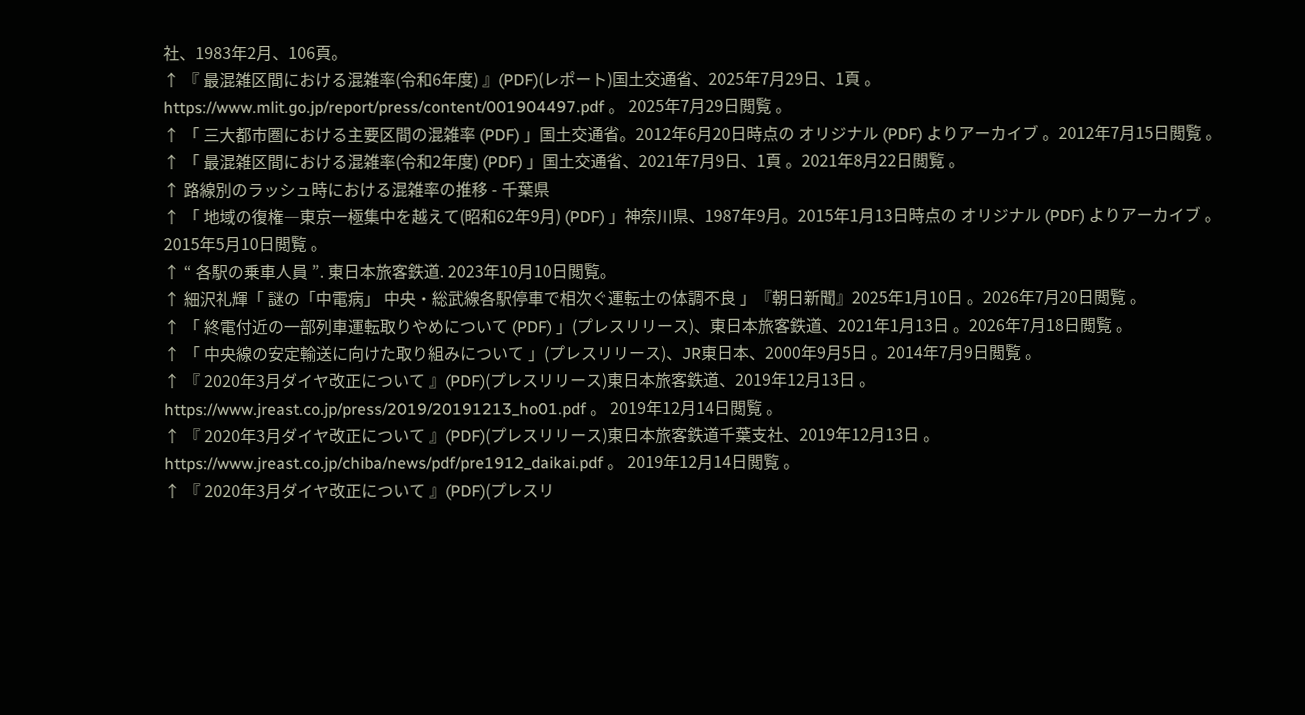社、1983年2月、106頁。
↑ 『 最混雑区間における混雑率(令和6年度) 』(PDF)(レポート)国土交通省、2025年7月29日、1頁 。 https://www.mlit.go.jp/report/press/content/001904497.pdf 。 2025年7月29日閲覧 。
↑ 「 三大都市圏における主要区間の混雑率 (PDF) 」国土交通省。2012年6月20日時点の オリジナル (PDF) よりアーカイブ 。2012年7月15日閲覧 。
↑ 「 最混雑区間における混雑率(令和2年度) (PDF) 」国土交通省、2021年7月9日、1頁 。2021年8月22日閲覧 。
↑ 路線別のラッシュ時における混雑率の推移 - 千葉県
↑ 「 地域の復権―東京一極集中を越えて(昭和62年9月) (PDF) 」神奈川県、1987年9月。2015年1月13日時点の オリジナル (PDF) よりアーカイブ 。2015年5月10日閲覧 。
↑ “ 各駅の乗車人員 ”. 東日本旅客鉄道. 2023年10月10日閲覧。
↑ 細沢礼輝「 謎の「中電病」 中央・総武線各駅停車で相次ぐ運転士の体調不良 」『朝日新聞』2025年1月10日 。2026年7月20日閲覧 。
↑ 「 終電付近の一部列車運転取りやめについて (PDF) 」(プレスリリース)、東日本旅客鉄道、2021年1月13日 。2026年7月18日閲覧 。
↑ 「 中央線の安定輸送に向けた取り組みについて 」(プレスリリース)、JR東日本、2000年9月5日 。2014年7月9日閲覧 。
↑ 『 2020年3月ダイヤ改正について 』(PDF)(プレスリリース)東日本旅客鉄道、2019年12月13日 。 https://www.jreast.co.jp/press/2019/20191213_ho01.pdf 。 2019年12月14日閲覧 。
↑ 『 2020年3月ダイヤ改正について 』(PDF)(プレスリリース)東日本旅客鉄道千葉支社、2019年12月13日 。 https://www.jreast.co.jp/chiba/news/pdf/pre1912_daikai.pdf 。 2019年12月14日閲覧 。
↑ 『 2020年3月ダイヤ改正について 』(PDF)(プレスリ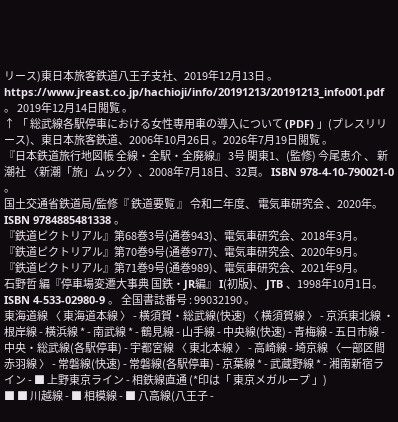リース)東日本旅客鉄道八王子支社、2019年12月13日 。 https://www.jreast.co.jp/hachioji/info/20191213/20191213_info001.pdf 。 2019年12月14日閲覧 。
↑ 「 総武線各駅停車における女性専用車の導入について (PDF) 」(プレスリリース)、東日本旅客鉄道、2006年10月26日 。2026年7月19日閲覧 。
『日本鉄道旅行地図帳 全線・全駅・全廃線』 3号 関東1、(監修) 今尾恵介 、 新潮社 〈新潮「旅」ムック〉、2008年7月18日、32頁。 ISBN 978-4-10-790021-0 。
国土交通省鉄道局/監修『 鉄道要覧 』 令和二年度、 電気車研究会 、2020年。 ISBN 9784885481338 。
『鉄道ピクトリアル』第68巻3号(通巻943)、電気車研究会、2018年3月。
『鉄道ピクトリアル』第70巻9号(通巻977)、電気車研究会、2020年9月。
『鉄道ピクトリアル』第71巻9号(通巻989)、電気車研究会、2021年9月。
石野哲 編『停車場変遷大事典 国鉄・JR編』 I(初版)、 JTB 、1998年10月1日。 ISBN 4-533-02980-9 。 全国書誌番号 : 99032190 。
東海道線 〈 東海道本線 〉 - 横須賀・総武線(快速) 〈 横須賀線 〉 - 京浜東北線 ・ 根岸線 - 横浜線 * - 南武線 * - 鶴見線 - 山手線 - 中央線(快速) - 青梅線 - 五日市線 - 中央・総武線(各駅停車) - 宇都宮線 〈 東北本線 〉 - 高崎線 - 埼京線 〈一部区間 赤羽線 〉 - 常磐線(快速) - 常磐線(各駅停車) - 京葉線 * - 武蔵野線 * - 湘南新宿ライン - ■ 上野東京ライン - 相鉄線直通 (*印は「 東京メガループ 」)
■ ■ 川越線 - ■ 相模線 - ■ 八高線(八王子 -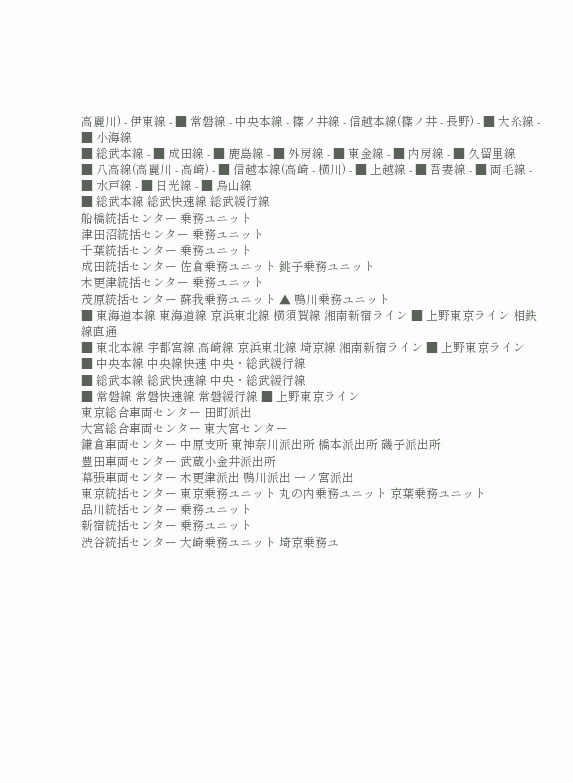高麗川) - 伊東線 - ■ 常磐線 - 中央本線 - 篠ノ井線 - 信越本線(篠ノ井 - 長野) - ■ 大糸線 - ■ 小海線
■ 総武本線 - ■ 成田線 - ■ 鹿島線 - ■ 外房線 - ■ 東金線 - ■ 内房線 - ■ 久留里線
■ 八高線(高麗川 - 高崎) - ■ 信越本線(高崎 - 横川) - ■ 上越線 - ■ 吾妻線 - ■ 両毛線 - ■ 水戸線 - ■ 日光線 - ■ 烏山線
■ 総武本線 総武快速線 総武緩行線
船橋統括センター 乗務ユニット
津田沼統括センター 乗務ユニット
千葉統括センター 乗務ユニット
成田統括センター 佐倉乗務ユニット 銚子乗務ユニット
木更津統括センター 乗務ユニット
茂原統括センター 蘇我乗務ユニット ▲ 鴨川乗務ユニット
■ 東海道本線 東海道線 京浜東北線 横須賀線 湘南新宿ライン ■ 上野東京ライン 相鉄線直通
■ 東北本線 宇都宮線 高崎線 京浜東北線 埼京線 湘南新宿ライン ■ 上野東京ライン
■ 中央本線 中央線快速 中央・総武緩行線
■ 総武本線 総武快速線 中央・総武緩行線
■ 常磐線 常磐快速線 常磐緩行線 ■ 上野東京ライン
東京総合車両センター 田町派出
大宮総合車両センター 東大宮センター
鎌倉車両センター 中原支所 東神奈川派出所 橋本派出所 磯子派出所
豊田車両センター 武蔵小金井派出所
幕張車両センター 木更津派出 鴨川派出 一ノ宮派出
東京統括センター 東京乗務ユニット 丸の内乗務ユニット 京葉乗務ユニット
品川統括センター 乗務ユニット
新宿統括センター 乗務ユニット
渋谷統括センター 大崎乗務ユニット 埼京乗務ユ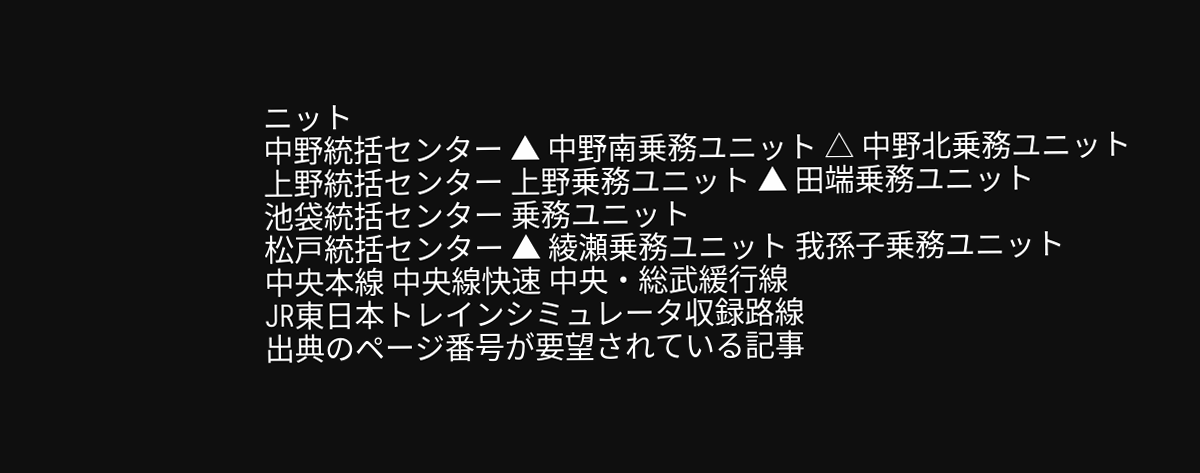ニット
中野統括センター ▲ 中野南乗務ユニット △ 中野北乗務ユニット
上野統括センター 上野乗務ユニット ▲ 田端乗務ユニット
池袋統括センター 乗務ユニット
松戸統括センター ▲ 綾瀬乗務ユニット 我孫子乗務ユニット
中央本線 中央線快速 中央・総武緩行線
JR東日本トレインシミュレータ収録路線
出典のページ番号が要望されている記事